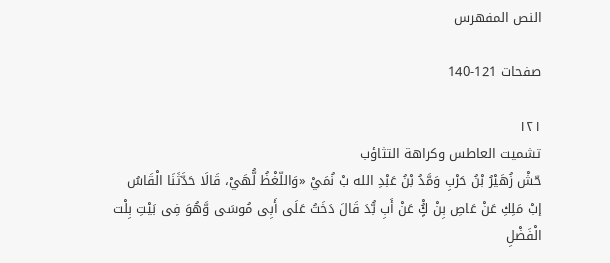النص المفهرس

صفحات 121-140

١٢١
تشميت العاطس وكراهة التثاؤب
حّشْ زُهَيْرُ بْنُ حَرْبِ وَمَّدُ بْنُ عَبْدِ الله بْ نُمَيْ «وَاللّغْظُ لُّهَيْ، قَالَا حَدَّثَنَا الْقَاسُ
إبْ مَلِكِ عَنْ عَاصِ بِنْ كٍُْ عَنْ أَبِ بُّدَ قَالَ دَخَتُ عَلَى أَبِى مُوسَى وَّهُوَ فِى بَيْتِ بِلْت
الْفَضْلِ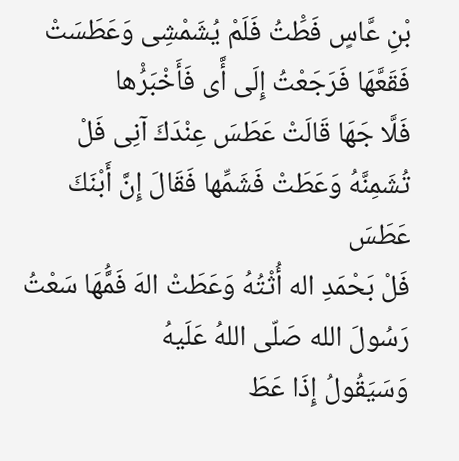بْنِ عَّاسٍ فَطَْتُ فَلَمْ يُشَمْشِى وَعَطَسَتْ فَقَعَّهَا فَرَجَعْتُ إِلَى أَّى فَأَخْبَرُْها
فَلَّا جَهَا قَالَتْ عَطَسَ عِنْدَكَ آنِى فَلْ تُشَمِنَّهُ وَعَطَتْ فَشَمِّها فَقَالَ إِنَّ أَبْنَكَ عَطَسَ
فَلْ بَحْمَدِ اله أُثْتُهُ وَعَطَتْ الهَ فَمَُّهَا سَعْتُ رَسُولَ الله صَلّى اللهُ عَلَيهُ
وَسَيَقُولُ إِذَا عَطَ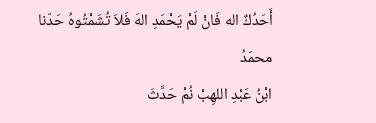أَحَدُكٌ اله فَانْ لَمْ يَحْمَدِ الهَ فَلاَ تُشَمْتُوهُ حَدّنا محمَدُ
ابْنُ عَبْدِ اللهِبْ نُمْ حَدَّثَ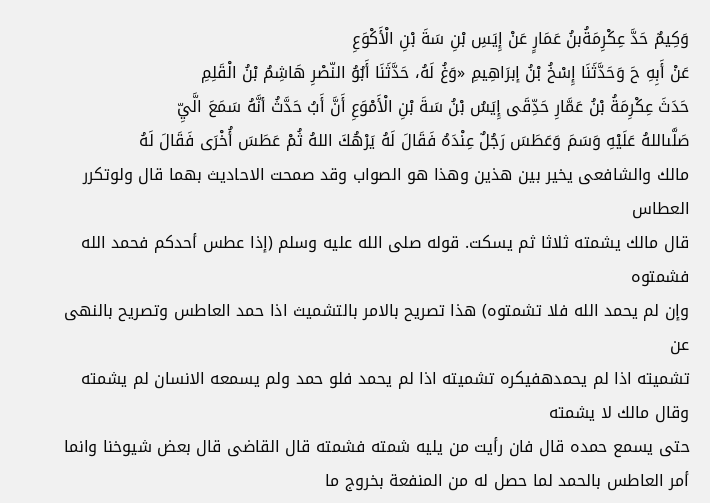وَكِيمٌ حَدَّ عِكْرِمَةُبنُ عَمَارٍ عَنْ إِيَسِ بْنِ سَةَ بْنِ الْأَكْوَعِ
عَنْ أَبِهِ حَ وَحَدَّثَنَا إِسْخُ بْنُ إبرَاهِيمِ «وَغُ لَهُ، حَدَّثَنَا أَبُوُ النّصْرِ هَاشِمُ بْنُ الْقَلِمِ
حَدَثَ عِكْرِمَةُ بْنُ عَمَّارِ حَدِّقَى إِيَسُ بْنُ سَةَ بْنِ الْأَمْوَعِ أَنَّ أَبُ حَدَّثُ أنَّهُ سَمَعَ الَّيِّ
صَلَّىاللهُ عَلَيْهِ وَسَمَ وَعَطَسَ رَجُلٌ عِنْدَهُ فَقَالَ لَهُ يَرْهُكَ اللهُ ثُمْ عَطَسَ أُخْرَى فَقَالَ لَهُ
مالك والشافعى يخير بين هذين وهذا هو الصواب وقد صمحت الاحاديث بهما قال ولوتكرر العطاس
قال مالك يشمته ثلاثا ثم يسكت. قوله صلى الله عليه وسلم (إذا عطس أحدكم فحمد الله فشمتوه
وإن لم يحمد الله فلا تشمتوه) هذا تصريح بالامر بالتشميث اذا حمد العاطس وتصريح بالنهى عن
تشميته اذا لم يحمدهفيكره تشميته اذا لم يحمد فلو حمد ولم يسمعه الانسان لم يشمته وقال مالك لا يشمته
حتى يسمع حمده قال فان رأيت من يليه شمته فشمته قال القاضى قال بعض شيوخنا وانما
أمر العاطس بالحمد لما حصل له من المنفعة بخروج ما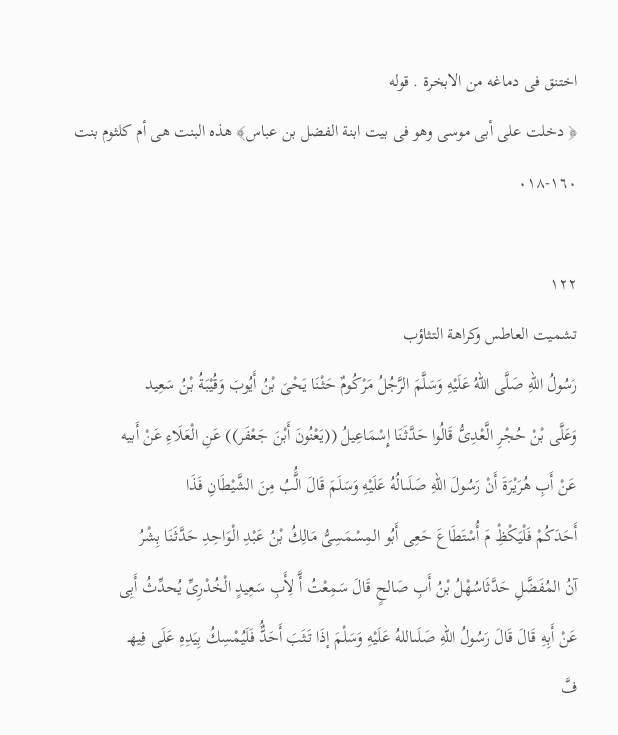اختنق فى دماغه من الابخرة . قوله
﴿ دخلت على أبى موسى وهو فى بيت ابنة الفضل بن عباس﴾ هذه البنت هى أم كلثوم بنت
١٦٠-٠١٨

١٢٢
تشميت العاطس وكراهة التثاؤب
رَسُولُ اللهِ صَلَّى اللهُ عَلَيْهِ وَسَلَّمَ الرَّجُلُ مَرْكُومٌ حَثْنَا يَحْىَ بْنُ أَيُوبَ وَقُيْبَةُ بْنُ سَعِيد
وَعَلَّى بْنْ حُجْرِ الَّعْدِىُّ قَالُوا حَدَّثَنَا إِسْمَاعِيلُ ((يَعْنُونَ أَبْنَ جَعْفَر)) عَنِ الْعَلَاءِ عَنْ أَبيه
عَنْ أَبِ هُرَيْرَةَ أَنْ رَسُولَ اللهِ صَلَىالُهُ عَلَيْهِ وَسَلَمَ قَالَ الَُّبُ مِنَ الشَّيْطَانِ فَذَا
أَحَدَكُمْ فَلْيَكْظِْ مَ أُسْتَطَاعَ حَعِى أَبُو المِسْمَسِىُّ مَالِكُ بْنُ عَبْدِ الْوَاحِدِ حَدَّثَنَا بِشْرُ
آنُ المُفَضَّلِ حَدَّثَاسُهْلُ بْنُ أَبِ صَالحٍ قَالَ سَمِعْتُ أَّ لِأَبِ سَعِيدٍ الْخُدْرِىِّ يُحدِّثُ أَبِى
عَنْ أَبِهِ قَالَ قَالَ رَسُولُ اللهِ صَلَىاللهُ عَلَيْهِ وَسَلْمَ إذَا تَثَبَ أَحَدٌُّ فَلَيُمْسِكُ بِيَدِهِ عَلَى فِيهـ
فَّ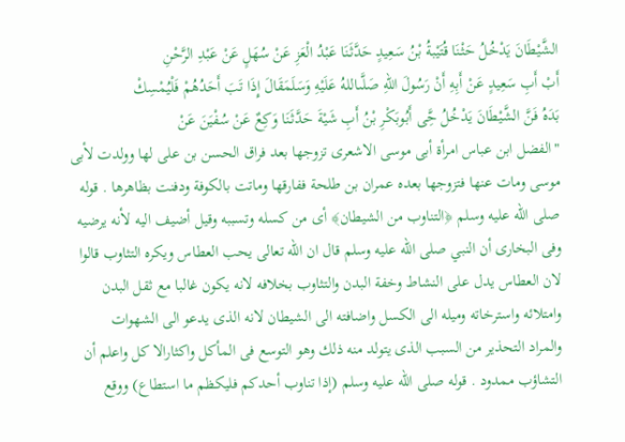الشَّيْطَانَ يَدْخُلُ حَثْنَا قُتَيْبةُ بْنُ سَعِيدٍ حَدَّثَنَا عَبْدُ الْعَزِ عَنْ سُهَلٍ عَنْ عَبْدِ الرَّحْنِ
أَبْ أَبِ سَعِيدٍ عَنْ أَبِهِ أَنْ رَسُولَ اللهِ صَلَّىاللهُ عَلَيْهِ وَسَلَمَقَالَ إِذَا تَبَ أَحَدُهُمْ فَلْيُمْسِكْ
بَدَهُ فَنَّ الشَّيْطَانَ يَدْخُلُ حَِّى أَبُوبَكْرِ بْنُ أَبِ شَيْةَ حَدَّثَنَا وَكِعٌ عَنْ سُفْيَنَ عَنْ
"الفضل ابن عباس امرأة أبى موسى الاشعرى تزوجها بعد فراق الحسن بن على لها وولدت لأبى
موسى ومات عنها فتزوجها بعده عمران بن طلحة ففارقها وماتت بالكوفة ودفنت بظاهرها . قوله
صلى الله عليه وسلم ﴿التناوب من الشيطان﴾ أى من كسله وتسببه وقيل أضيف اليه لأنه يرضيه
وفى البخارى أن النبي صلى الله عليه وسلم قال ان الله تعالى يحب العطاس ويكره التثاوب قالوا
لان العطاس يدل على النشاط وخفة البدن والتثاوب بخلافه لانه يكون غالبا مع ثقل البدن
وامتلائه واسترخاته وميله الى الكسل واضافته الى الشيطان لانه الذى يدعو الى الشهوات
والمراد التحذير من السبب الذى يتولد منه ذلك وهو التوسع فى المأكل واكثارالا كل واعلم أن
التشاؤب ممدود . قوله صلى الله عليه وسلم (إذا تناوب أحدكم فليكظم ما استطاع) ووقع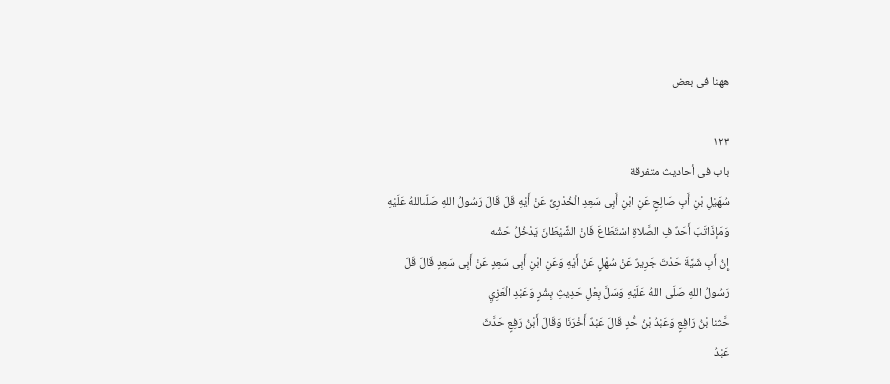ههنا فى بعض

١٢٣
باب فى أحاديث متفرقة
سُهَيْلِ بْنِ أَبِ صَالِحٍ عَنِ ابْنِ أَبِى سَعِدِ الْخُدْرِىِّ عَنْ أَيْهِ قَلَ قَالَ رَسُولُ اللهِ صَلّىاللهُ عَلَيْهِ
وَمَإذَاتَبَ أَحَدٌ فِ الصَّلاةِ اسْتَطَاعَ فَانْ الشَّيْطَانَ يَدْخُلُ حّشْه
إِنُ أَبِ شَيَّةَ حَدْتَ جَرِيرٌ عَنْ سُهْلٍ عَنْ أَيْهِ وَعَنِ ابْنِ أَبِى سَعِدٍ عَنْ أَبِى سَعِدٍ قَالَ قَلَ
رَسُولُ اللهِ صَلَى اللهُ عَلَيْهِ وَسَلَّ بِعْلِ حَدِيثِ بِشْرٍ وَعَبْدِ الْعَزِيِ
حَّثنا بْنُ رَافِعٍ وَعَبْدُ بْنُ حُّدٍ قَالَ عَبْدٌ أَخْرَنَا وَقَالَ أَبْنُ رَفِعٍ حَدَّثَ
عَبْدُ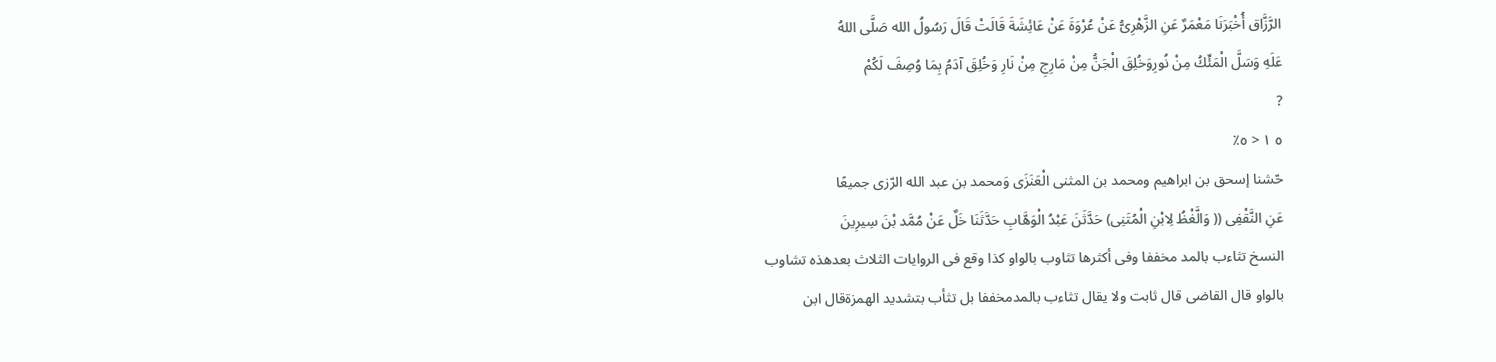الرَّزَّاق أُخْبَرَنَا مَعْمَرٌ عَنِ الزَّهْرِىُّ عَنْ عُرْوَةَ عَنْ عَائِشَةَ قَالَتْ قَالَ رَسُولُ الله صَلَّى اللهُ
عَلَهِ وَسَلَّ الْمَئِّكُ مِنْ نُورِوَخُلِقَ الْجَنُّ مِنْ مَارِجِ مِنْ نَارِ وَخُلِقَ آدَمُ بِمَا وُصِفَ لَكُمْ
?
٥ ١ < ٥٪
حّشنا إسحق بن ابراهيم ومحمد بن المثنى الْعَنَزَى وَمحمد بن عبد الله الرّزى جميعًا
عَنِ النَّقْفِى (( وَالَّغْظُ لِابْنِ الْمُتَنِى) حَدَّثَنَ عَبْدُ الْوَهَّابِ حَدَّثَنَا خَلٌ عَنْ مُمَّد بْنَ سِيرِينَ
النسخ تثاءب بالمد مخففا وفى أكثرها تثاوب بالواو كذا وقع فى الروايات الثلاث بعدهذه تشاوب
بالواو قال القاضى قال ثابت ولا يقال تثاءب بالمدمخففا بل تثأب بتشديد الهمزةقال ابن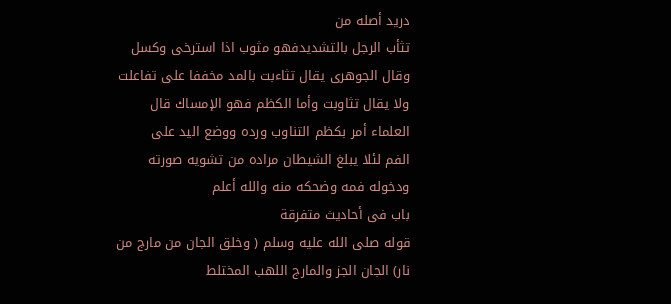دريد أصله من
تثأب الرجل بالتشديدفهو مثوب اذا استرخى وكسل وقال الجوهرى يقال تثاءبت بالمد مخففا على تفاعلت
ولا يقال تثاوبت وأما الكظم فهو الإمساك قال العلماء أمر بكظم التناوب ورده ووضع اليد على
الفم لئلا يبلغ الشيطان مراده من تشويه صورته ودخوله فمه وضحكه منه والله أعلم
باب فى أحاديث متفرقة
قوله صلى الله عليه وسلم ( وخلق الجان من مارج من نار) الجان الجز والمارج اللهب المختلط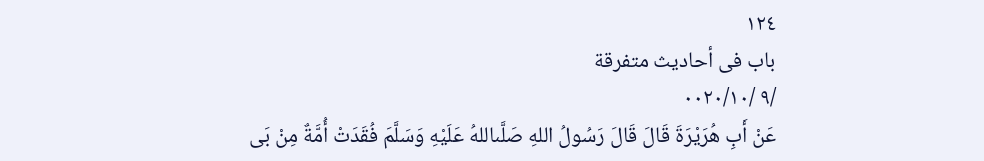١٢٤
باب فى أحاديث متفرقة
/٩ /٠٠٢٠/١٠
عَنْ أَبِ هُرَيْرَةَ قَالَ قَالَ رَسُولُ اللهِ صَلَّىاللهُ عَلَيْهِ وَسَلَّمَ فُقَدَتْ أُمَّةٌ مِنْ بَى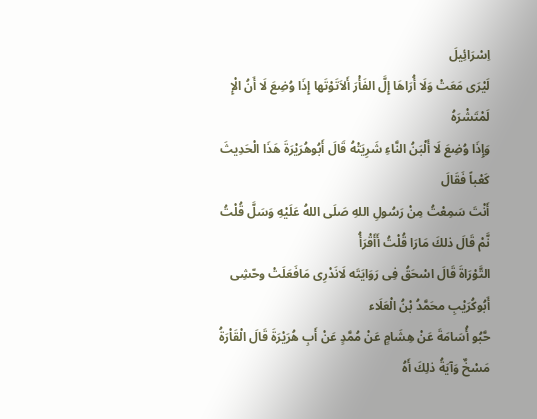اِسْرَائِيلَ
لَيْرَى مَعَتْ وَلَا أُرَاهَا إِلَّ الفَأْرَ أَلاَتَوْتَها إِذَا وُضِعَ لَا أَنُ الْإِ لَمْتَشْرَهُ
وَإِذَا وُضِعَ لَا أَلْبَنُ النَّاءِ شَرِيَتْهُ قَالَ أَبُوهُرَيْرَةَ هَذَا الْحَدِيثَ كَعْباً فَقَالَ
أَنْتَ سَمِعْتُ مِنْ رَسُولِ اللهِ صَلَى اللهُ عَلَيْهِ وَسَلَّ قُلْتُ نَّمْ قَالَ ذلكَ مَارَا قُلْتُ أَأَقْرَأُ
التَّوْرَاةَ قَالَ اسْحَقُ فِى رَوَايَتَه لَانَدْرِى مَافَعَلَتْ وحّشِى أَبُوكُرَيْبِ محَمَّدُ بْنُ الْعَلَاء
حَّبُو أُسَامَةَ عَنْ هِشَامٍ عَنْ مُمَّدٍ عَنْ أَبِ هُرَيْرَةَ قَالَ الْقَاْرَةُ مَسْخٌ وَآيَةُ ذلِكَ أَهُ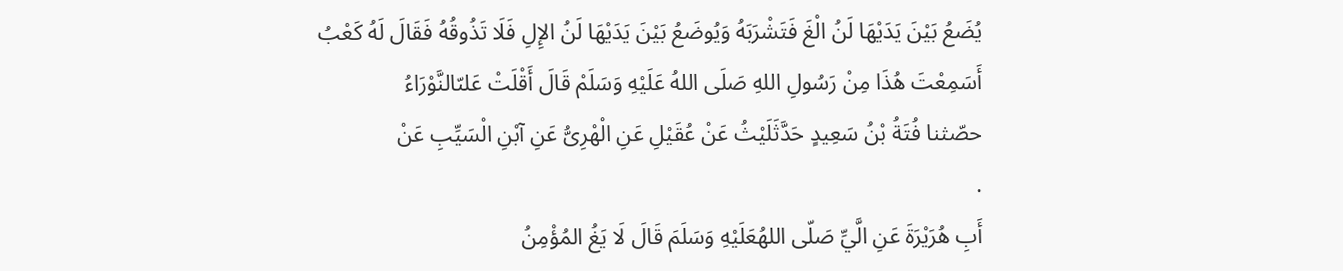يُضَعُ بَيْنَ يَدَيْهَا لَنُ الْغَ فَتَشْرَبَهُ وَيُوضَعُ بَيْنَ يَدَيْهَا لَنُ الإِلِ فَلَا تَذُوقُهُ فَقَالَ لَهُ كَعْبُ
أَسَمِعْتَ هُذَا مِنْ رَسُولِ اللهِ صَلَى اللهُ عَلَيْهِ وَسَلَمْ قَالَ أَقْلَتْ عَلىّالنَّوْرَاءُ
حصّثنا فُتَةُ بْنُ سَعِيدٍ حَدَّثَلَيْثُ عَنْ عُقَيْلِ عَنِ الْهْرِىُّ عَنِ آبْنِ الْسَيِّبِ عَنْ
.
أَبِ هُرَيْرَةَ عَنِ الَّيِّ صَلّى اللهُعَلَيْهِ وَسَلَمَ قَالَ لَا يَغُ المُؤْمِنُ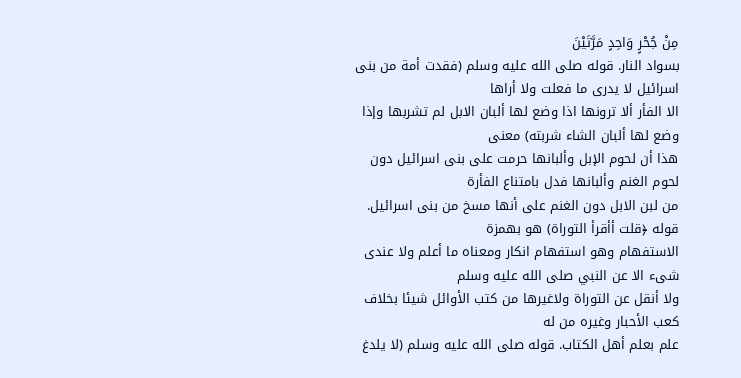مِنْ جُحْرٍ وَاحِدٍ مَرَّتَيْنَ
بسواد النار. قوله صلى الله عليه وسلم (فقدت أمة من بنى اسرائيل لا يدرى ما فعلت ولا أراها
الا الفأر ألا ترونها اذا وضع لها ألبان الابل لم تشربها وإذا وضع لها ألبان الشاء شربته) معنى
هذا أن لحوم الإبل وألبانها حرمت على بنى اسرائيل دون لحوم الغنم وألبانها فدل بامتناع الفأرة
من لبن الابل دون الغنم على أنها مسخ من بنى اسرائيل. قوله ﴿قلت أأقرأ التوراة) هو بهمزة
الاستفهام وهو استفهام انكار ومعناه ما أعلم ولا عندى شىء الا عن النبي صلى الله عليه وسلم
ولا أنقل عن التوراة ولاغيرها من كتب الأوائل شيئا بخلاف كعب الأحبار وغيره من له
علم بعلم أهل الكتاب. قوله صلى الله عليه وسلم (لا يلدغ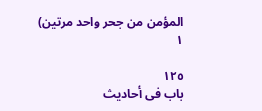المؤمن من جحر واحد مرتين)
١

١٢٥
باب فى أحاديث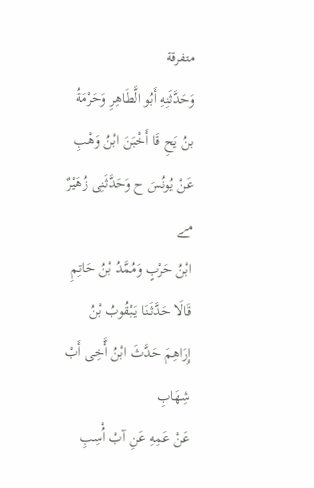متفرقة
وَحَدَّثَنِهِ أَبُو الَّطَاهِرِ وَحَرْمَةُ بنُ يَحِ قَا أَخْبَنَ ابْنُ وَهْبِ عَنْ يُونُسَ ح وَحَدَّثَنِى زُهَيْرٌ
مے
ابْنُ حَرْبٍ وَمُمَّدُ بْنُ حَاتِمِ قَالَا حَدَّثَنَا يَبْقُوبُ بْنُ إِرَاهِمَ حَدَّثَ ابْنُ أَّخِى أَبْ شِهَابِ
عَنْ عَمِهِ عَنِ آبْ اُْسِبِ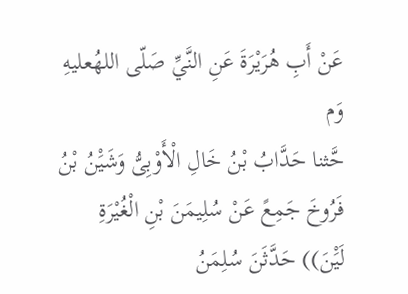عَنْ أَبِ هُرَيْرَةَ عَنِ النَّيِّ صَلّى اللهُعليهِ وَم
حَّثنا حَدَّابُ بْنُ خَالِ الْأَوْبِىُّ وَشَيَْنُ بْنُ فَرُوخَ جَمِعً عَنْ سُلِيمَنَ بْنِ الْغُيْرَةِ
لَيَْنَ)) حَدَّثَنَ سُلِمَنُ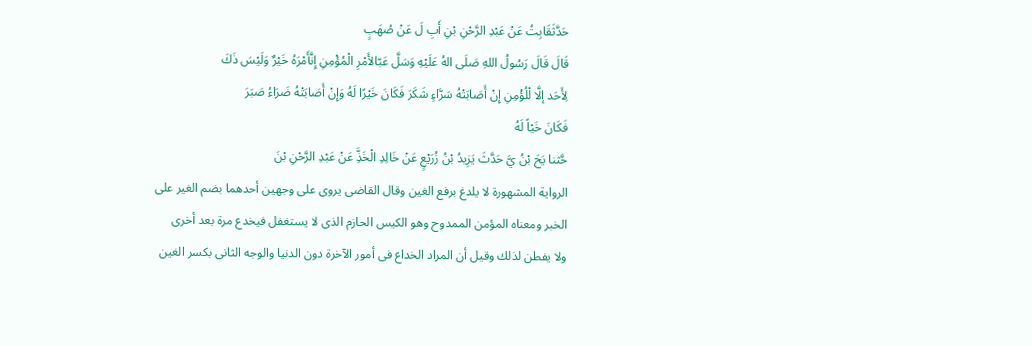حَدَّثَقَابِتُ عَنْ عَبْدِ الرَّحْنِ بْنِ أَبِ لَ عَنْ صُهَبٍ
قَالَ قَالَ رَسُولُ اللهِ صَلَى الهُ عَلَيْهِ وَسَلَّ عَبّالأَمْرِ الْمُؤْمِنِ إِنَّأَمْرَهُ خَيْرٌ وَلَيْسَ ذَكَ
لِأَحَد إلَّا لْلُؤْمِنِ إِنْ أَصَابَتْهُ سَرَّاءٍ شَكَرَ فَكَانَ خَيْرًا لَهُ وَإِنْ أَصَابَتْهُ ضَرَاءُ صَبَرَ
فَكَانَ خَيْاً لَهُ
حَّثنا يَحَ بْنُ يَّ حَدَّثَ يَزِيدُ بْنُ زُرَيْعٍ عَنْ خَالِدِ الْخَذَِّ عَنْ عَبْدِ الرَّحْنِ بْنَ
الرواية المشهورة لا يلدغ برفع الغين وقال القاضى يروى على وجهين أحدهما بضم الغير على
الخبر ومعناه المؤمن الممدوح وهو الكيس الحازم الذى لا يستغفل فيخدع مرة بعد أخرى
ولا يفطن لذلك وقيل أن المراد الخداع فى أمور الآخرة دون الدنيا والوجه الثانى بكسر الغين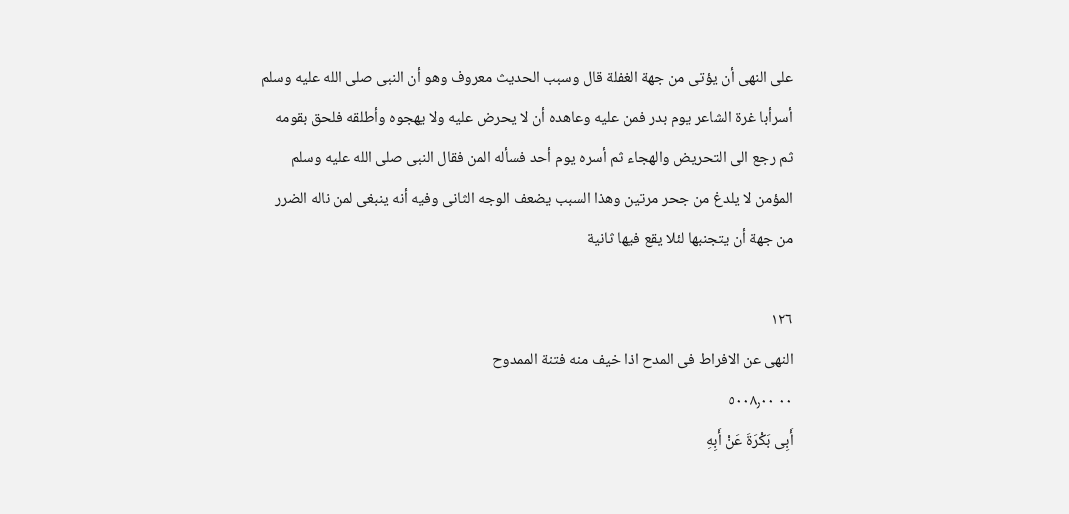على النهى أن يؤتى من جهة الغفلة قال وسبب الحديث معروف وهو أن النبى صلى الله عليه وسلم
أسرأبا غرة الشاعر يوم بدر فمن عليه وعاهده أن لا يحرض عليه ولا يهجوه وأطلقه فلحق بقومه
ثم رجع الى التحريض والهجاء ثم أسره يوم أحد فسأله المن فقال النبى صلى الله عليه وسلم
المؤمن لا يلدغ من جحر مرتين وهذا السبب يضعف الوجه الثانى وفيه أنه ينبغى لمن ناله الضرر
من جهة أن يتجنبها لئلا يقع فيها ثانية

١٢٦
النهى عن الافراط فى المدح اذا خيف منه فتنة الممدوح
٠٠ ٥٠٠٨٫٠٠
أَبِى بَكْرَةَ عَنْ أَبِهِ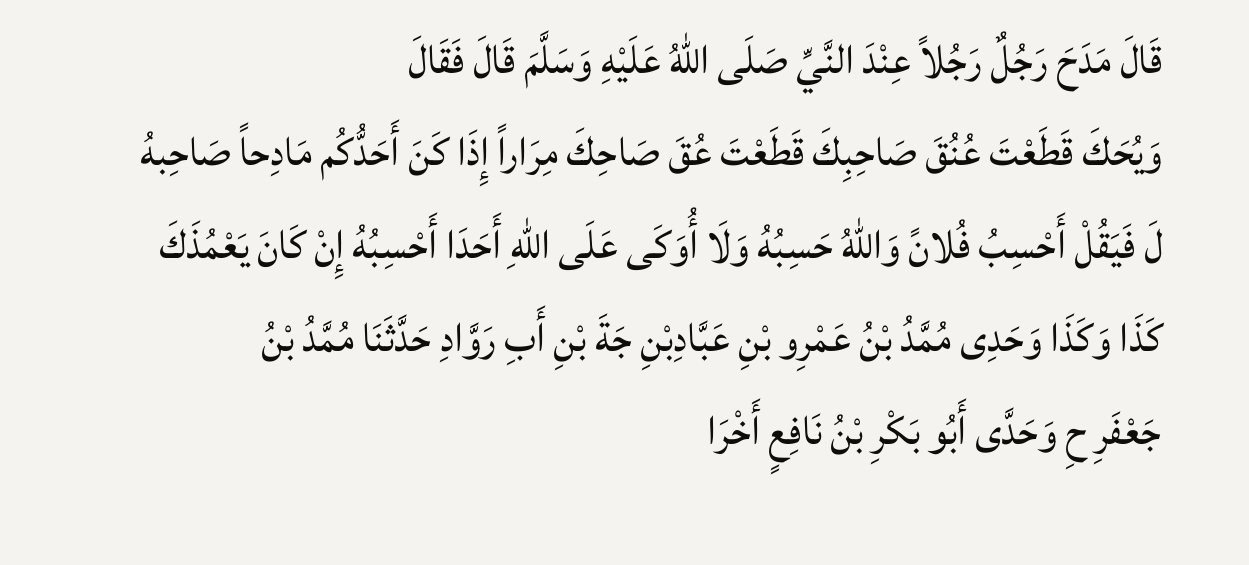قَالَ مَدَحَ رَجُلٌ رَجُلاً عِنْدَ النَّيِّ صَلَى اللهُ عَلَيْهِ وَسَلَّمَ قَالَ فَقَالَ
وَيُحَكَ قَطَعْتَ عُنُقَ صَاحِبِكَ قَطَعْتَ عُقَ صَاحِكَ مِرَاراً إِذَا كَنَ أَحَدُّكُم مَادِحاً صَاحِبهُ
لَ فَيَقُلْ أَحْسِبُ فُلانً وَاللهُ حَسِبُهُ وَلَا أُوَكَى عَلَى اللهِ أَحَدَا أَحْسِبُهُ إِنْ كَانَ يَعْمُذَكَ
كَذَا وَكَذَا وَحَدِى مُمَّدُ بْنُ عَمْرِو بْنِ عَبَّادِبْنِ جَةَ بْنِ أَبِ رَوَّادِ حَدَّثَنَا مُمَّدُ بْنُ
جَعْفَرِ حِ وَحَدَّى أَبُو بَكْرِ بْنُ نَافِعٍ أَخْرَا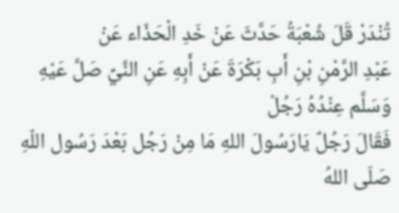تُنْدَرْ قَلَ شُعْبَةُ حَدَّثَ عَنْ خَدِ الْحَذّاء عَنْ
عَبْدِ الرَّمْنِ بْنِ أَبِ بَكْرَةَ عَنْ أَبِهِ عَنِ النَّيِّ صَلَّ عَيْهِ وَسَلَّم عِنْدُهُ رَجُلْ
فَقَالَ رَجُلٌ يَارَسُولَ اللهِ مَا مِنْ رَجُل بَعْدَ رَسُول اللّهِ صَلَى اللهُ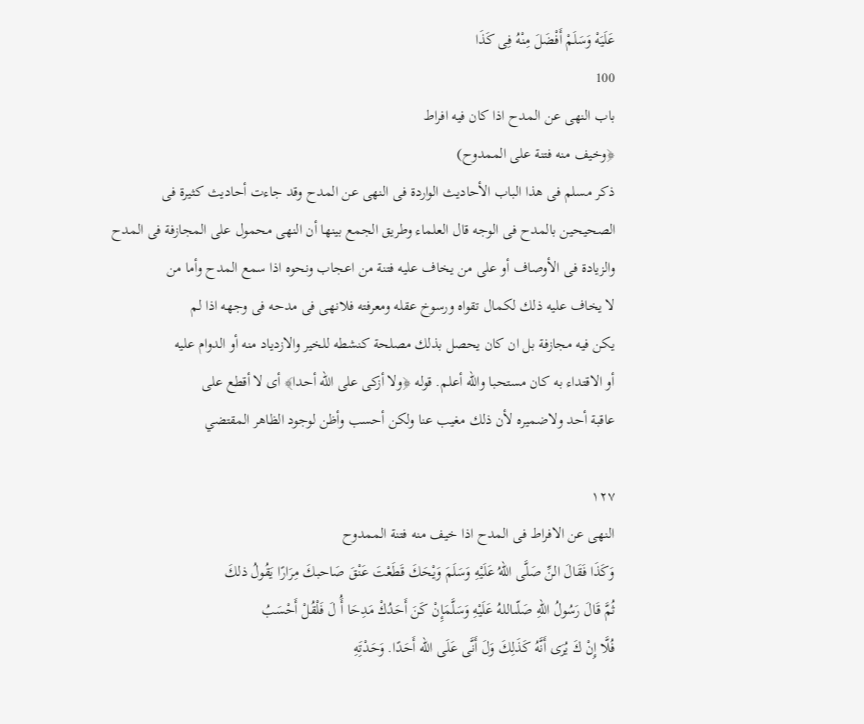عَلَيَهْ وَسَلَمْ أَفْضَلَ مِنْهُ فِى كَذَا
100
باب النهى عن المدح اذا كان فيه افراط
﴿وخيف منه فتنة على الممدوح)
ذكر مسلم فى هذا الباب الأحاديث الواردة فى النهى عن المدح وقد جاءت أحاديث كثيرة فى
الصحيحين بالمدح فى الوجه قال العلماء وطريق الجمع بينها أن النهى محمول على المجازفة فى المدح
والزيادة فى الأوصاف أو على من يخاف عليه فتنة من اعجاب ونحوه اذا سمع المدح وأما من
لا يخاف عليه ذلك لكمال تقواه ورسوخ عقله ومعرفته فلانهى فى مدحه فى وجهه اذا لم
يكن فيه مجازفة بل ان كان يحصل بذلك مصلحة كنشطه للخير والازدياد منه أو الدوام عليه
أو الاقتداء به كان مستحبا والله أعلم. قوله ﴿ولا أزكى على الله أحدا﴾ أى لا أقطع على
عاقبة أحد ولاضميره لأن ذلك مغيب عنا ولكن أحسب وأظن لوجود الظاهر المقتضي

١٢٧
النهى عن الافراط فى المدح اذا خيف منه فتنة الممدوح
وَكَذَا فَقَالَ النِّ صَلَّى اللهُ عَلَيْهِ وَسَلَمَ وَيْحَكَ قَطَعْتَ عَنْقَ صَاحبكَ مِرَارًا يَقُولُ ذلكَ
ثُمَّ قَالَ رَسُولُ اللهِ صَلّىاللهُ عَلَيْهِ وَسَلَّمَإِنْ كَنَ أَحَدُكْ مَدِحَا أَُ لَ فَلْقُلْ أَحْسَبُ
فُلَّا إِنْ كَ يُرَى أَنَّهُ كَذَلِكَ وَلَ أَنَّى عَلَى الله أَحَدًا. وَحَدْتَِهِ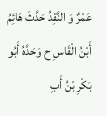عَمْرٌ وَ النَّقِدُ حَدَّثَ هَائِمُ
أَبْنُ الْقَاسِ ح وَحَدَّهُ أَبُو بَكْرِ بْنُ أَبِ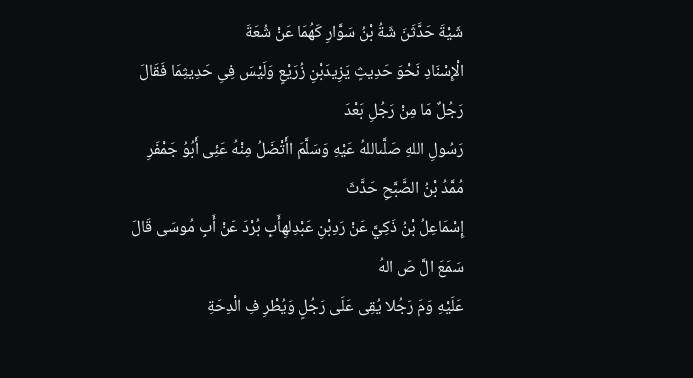شَيْةَ حَدَّثَنَ شَةُ بْنُ سَوَّارِ كَهُمَا عَنْ شُعَةَ
الْإِسْنَادِ نَحْوَ حَدِيثٍ يَزِيدَبْنِ زُرَيْعٍ وَلَيْسَ فِىِ حَدِيثِمَا فَقَالَ رَجُلٌ مَا مِنْ رَجُلِ بَعْدَ
رَسُولِ اللهِ صَلَّىاللهُ عَيْهِ وَسَلَّمَ اأَتْضَلُ مِنْهُ عَئِى أَبُوُ جَمْفَرِ مُمَّدُ بْنُ الصَّبَّحِ حَدَّثَ
إِسْمَاعِلُ بْنُ ذَكِيَّ عَنْ رَدِبْنِ عَبْدِلهِأَبِ بُرْدَ عَنْ أَبِ مُوسَى قَالَ سَمَعَ الَّ صَ الهُ
عَلَيْهِ وَمَ رَجُلا يُقِى عَلَى رَجُلٍ وَيُطْرِ فِ الْدِحَةِ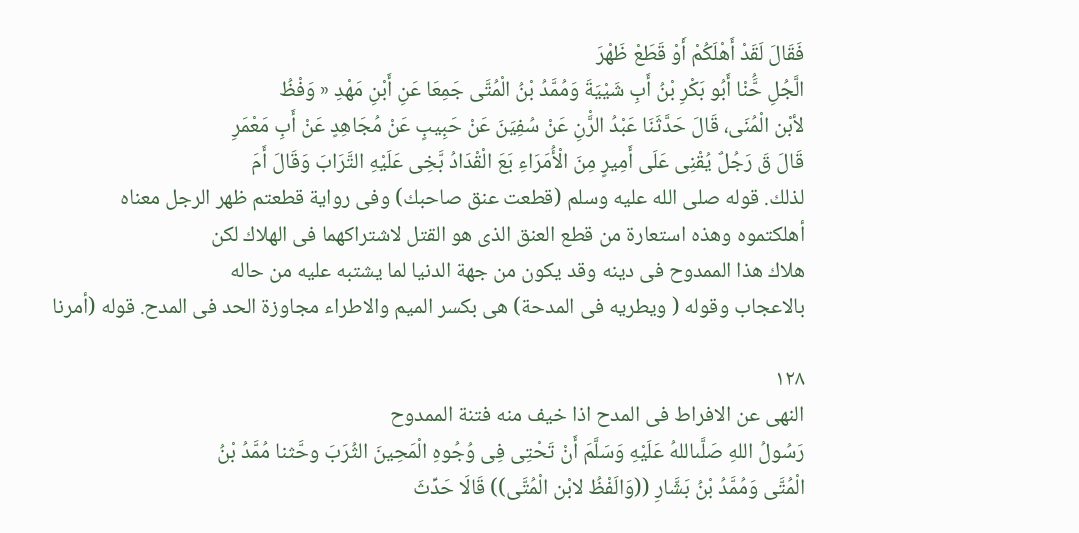فَقَالَ لَقَدْ أَهْلَكُمْ أَوْ قَطَعْ ظَهْرَ
الَّجُلِ حَُّنْا أَبُو بَكْرِ بْنُ أَبِ شَيْيَةَ وَمُمَّدُ بْنُ الْمُتَّى جَمِعَا عَنِ أَبْنِ مَهْدِ « وَفْظُ
لأبْن الْمُنَى، قَالَ حَدَّثَنَا عَبْدُ الرَّْنِ عَنْ سُفِيَنَ عَنْ حَبِيبٍ عَنْ مُجَاهِدٍ عَنْ أَبِ مَعْمَرِ
قَالَ قَ رَجُلٌ يُقْنِى عَلَى أَمِيرٍ مِنَ الْأُمَرَاءِ بَعَ الْقْدَادُ بَّخِى عَلَيْهِ التَّرَابَ وَقَالَ أَمَ
لذلك. قوله صلى الله عليه وسلم (قطعت عنق صاحبك) وفى رواية قطعتم ظهر الرجل معناه
أهلكتموه وهذه استعارة من قطع العنق الذى هو القتل لاشتراكهما فى الهلاك لكن
هلاك هذا الممدوح فى دينه وقد يكون من جهة الدنيا لما يشتبه عليه من حاله
بالاعجاب وقوله ( ويطريه فى المدحة) هى بكسر الميم والاطراء مجاوزة الحد فى المدح. قوله (أمرنا

١٢٨
النهى عن الافراط فى المدح اذا خيف منه فتنة الممدوح
رَسُولُ اللهِ صَلَّىاللهُ عَلَيْهِ وَسَلَّمَ أَنْ تَحْتِى فِى وُجُوهِ الْمَحِينَ الثُرَبَ وحَّثنا مُمَّدُ بْنُ
الْمُتَّى وَمُمَّدُ بْنُ بَشَّارِ ((وَالَفْظُ لابْن الْمُتَّى)) قَالَا حَدِّثَ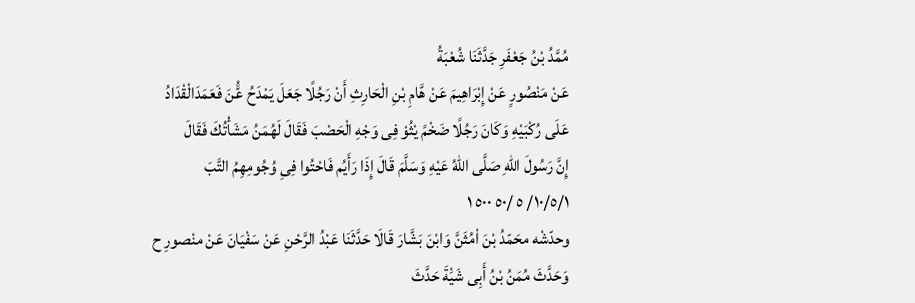مُمَّدُ بْنُ جَعْفَرِ جَدَّثَنَا شُعْبَةُ
عَنْ مَنْصُورٍ عَنْ إِبْرَاهِيمَ عَنْ هَّامِ بْنِ الْحَارِثِ أَنْ رَجُلًا جَعَلَ يَمْدَحُ عَُّنَ فَعَمَدَالْقْدَادُ
عَلَى رُكْبَيْهِ وَكَانَ رَجُلًا ضَخْمً يْثُوْ فِى وَجْهِ الْحَصْبَ فَقَالَ لَهُمَنُ مَشَأْتُكَ فَقَالَ
إِنَّ رَسُولَ اللهِ صَلَّى اللهُ عَيْهِ وَسَلَّمَ قَالَ إِذَا رَأَيُم فَاحْتُوا فِىِ وُجُومِهِمُ التَّبَ
١٠/٥/١/ ٥ /٥٠ ٥٠٠ ١
وحدّشْه محَمّدُ بْنَ اْمُثَنَّ وَابْنَ بَشَّارَ قَالَا حَدَّثَنَا عَبْدُ الرَّحْنِ عَنْ سَفْيَانَ عَنْ منْصورِ ح
وَحَدَّثَ مُمَنُ بْنُ أَبِى شَيَْةَ حَدَّثَ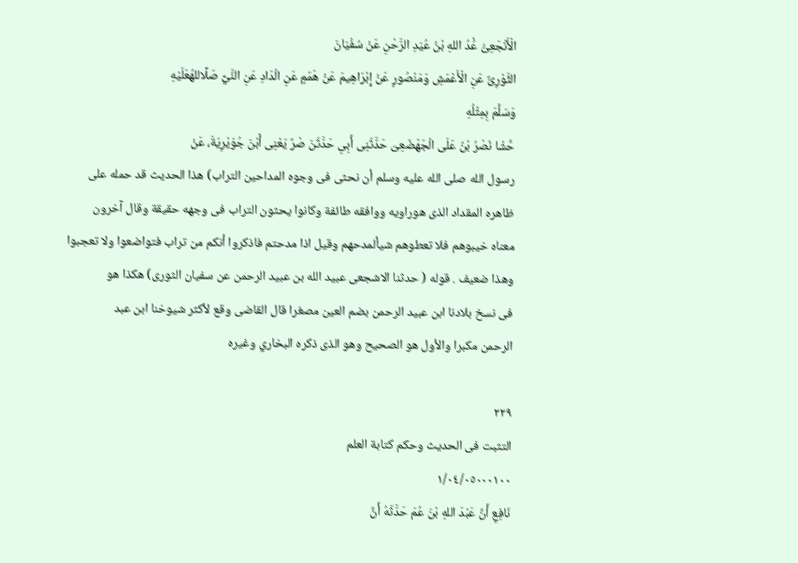الْأَنْجَعِىُّ عُْدُ اللهِ بْنُ عُيَدِ الرَّحْنِ عَنْ سُفْيَانَ
الثَّوْرِىٌّ عَنِ الْأَعْمَشِ وَمَنْصُورٍ عَنْ إِبْرَاهِيمَ عَنْ هَمّمٍ عَنِ الْدَادِ عَنِ النَّيِّ صَلِّاللهُعَلَيْهِ
وَسَلَّمَ بِمِثْلُهِ
حَّشْا نَصْرُ بْنُ عَلَى الْجَهْضَعِىّ حَدَّثَنِى أَبِىِ حَدَّثَنَ صْرٌ يَعْنِى أَبْنَ جُوَيْرِيَةَ، عَنْ
رسول الله صلى الله عليه وسلم أن نحثى فى وجوه المداحين التراب) هذا الحديث قد حمله على
ظاهره المقداد الذى هوراويه ووافقه طائفة وكانوا يحثون التراب فى وجهه حقيقة وقال آخرون
معناه خيبوهم فلا تعطوهم شيألمدحهم وقيل اذا مدحتم فاذكروا أنكم من تراب فتواضعوا ولا تعجبوا
وهذا ضعيف . قوله ( حدثنا الاشجعى عبيد الله بن عبيد الرحمن عن سفيان الثورى) هكذا هو
فى نسخ بلادنا ابن عبيد الرحمن بضم العين مصغرا قال القاضى وقع لأكثر شيوخنا ابن عبد
الرحمن مكبرا والأول هو الصحيح وهو الذى ذكره البخاري وغيره

٢٢٩
التثبت فى الحديث وحكم كتابة العلم
١/٠٤/٠٥٠٠٠١٠٠
نَافِعِ أَنَّ عَبْدَ اللهِ بْنَ عُمَ حَدَّثَهُ أَنَّ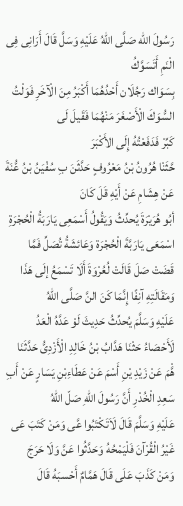رَسُولَ الله صَلَّى اللهُ عَلَيْهِ وَسَلَّ قَالَ أَرَانِى فِى الْنَمِ أَتَسَوَّكُ
بِسَوَاك رَجُلَان أَحْدُهُمَا أَكْبَرُ مِنَ الْآخَرِ فَوَلْتُ السُّوَكَ الْأَصْغَرَ مَنْهُمَا فَقَيلَ لَى
كَبِّرْ فَدَفَعْتُهُ إِلَى الأَكْبَرَ
حَّثَنْا هُرُونُ بْنُ مَعْرُوفٍ حَدَّثَنَ بِ سُفْيَنُ بْنُ عُّنَةَ عَنْ هِشَامِ عَنْ أَيْهِ قَلَ كَانَ
أبُو هُرَيْرَةَ يُحدِّثُ وَيَقُولُ أَسْمَعِى يَارَبَةُ الْحُجْرَةِ اسْمَعَى يَارَبَّةَ الْحُجْرَة وَعَائشَةُ تُصَلِّ فَمَّا
قَضَتْ صَلَ قَالَتْ لُعُرْوَةَ أَلَا تَسْمَعُ إلَى هَذَا وَمَقَالَتِهِ آنِفًا إِنَّمَا كَنَ النَّ صَلَّى اللهُ
عَلَيْهِ وَسَلَّمَ يُحدِّثُ حَدِيثَ لَوْ عَدَّهُ الْعَدُ لَأَحْصَاءُ حَثْنَا هَدَّابُ بْنُ خَالِدِ الْأَزْدِىُّ حَدَّثَنَا
هَّْمَ عَنْ زَيْدِ يْنِ أَسْمَ عَنْ عَطَاءِبْنِ يَسَارٍ عَنْ أَبِ سَعِدِ الْخُدْرِ أَنَّ رَسُولَ اللهِ صَلّ اللهُ
عَلَيْهِ وَسَلَّمَ قَالَ لَاَتَكْتَبُوا عَّى وَمَنْ كَتَبَ عَى غَيْرُ الْقُرْآنَ فَلْيَمْحُهُ وَحَدَّثُوا عَنَّ وَلَا حَرَجَ
وَمَنْ كَذَبَ عَلَى قَالَ هَمَّامٌ أَحْسبَهُ قَالَ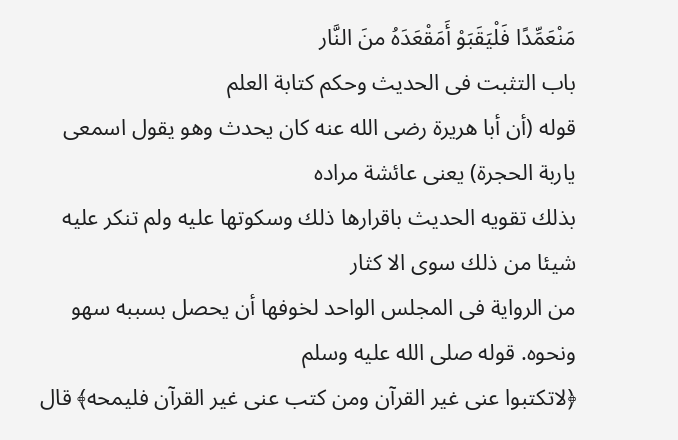مَنْعَمِّدًا فَلْيَقَبَوْ أَمَقْعَدَهُ منَ النَّار
باب التثبت فى الحديث وحكم كتابة العلم
قوله (أن أبا هريرة رضى الله عنه كان يحدث وهو يقول اسمعى ياربة الحجرة) يعنى عائشة مراده
بذلك تقويه الحديث باقرارها ذلك وسكوتها عليه ولم تنكر عليه شيئا من ذلك سوى الا كثار
من الرواية فى المجلس الواحد لخوفها أن يحصل بسببه سهو ونحوه. قوله صلى الله عليه وسلم
﴿لاتكتبوا عنى غير القرآن ومن كتب عنى غير القرآن فليمحه﴾ قال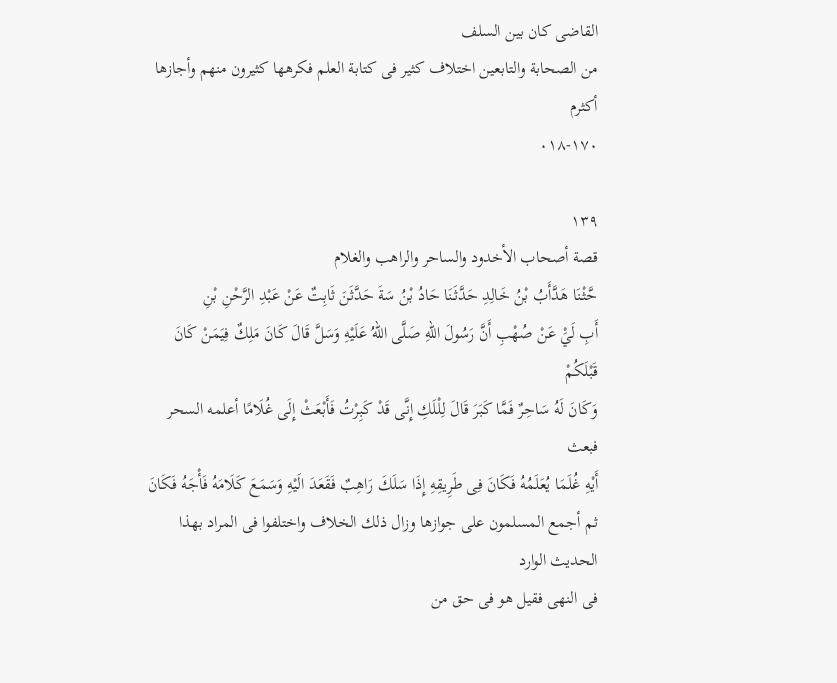القاضى كان بين السلف
من الصحابة والتابعين اختلاف كثير فى كتابة العلم فكرهها كثيرون منهم وأجازها أكثرم
١٧٠-٠١٨

١٣٩
قصة أصحاب الأخدود والساحر والراهب والغلام
حَّثْنَا هَدَّأَبُ بْنُ خَالِدِ حَدَّثَنَا حَادُ بْنُ سَةَ حَدَّثَنَ ثَابِتٌ عَنْ عَبْدِ الرَّحْنِ بْنِ
أَبِ لَيَْ عَنْ صُهْبِ أَنَّ رَسُولَ اللهِ صَلَّى اللهُ عَلَيْهِ وَسَلَّ قَالَ كَانَ مَلِكٌ فِيَمَنْ كَانَ قَبْلَكُمْ
وَكَانَ لَهُ سَاحِرٌ فَمَّا كَبَرَ قَالَ لِلْلَكِ إِنَّى قَدْ كَبِرْتُ فَأَبْعَثْ إِلَى غُلَامًا أعلمه السحر فبعث
أَيْهِ غُلَمَا يُعَلَمُهُ فَكَانَ فِى طَرِيقِهِ إِذَا سَلَكَ رَاهِبٌ فَقَعَدَ الَيْهِ وَسَمَعَ كَلَامَهُ فَأْجَهُ فَكَانَ
ثم أجمع المسلمون على جوازها وزال ذلك الخلاف واختلفوا فى المراد بهذا الحديث الوارد
فى النهى فقيل هو فى حق من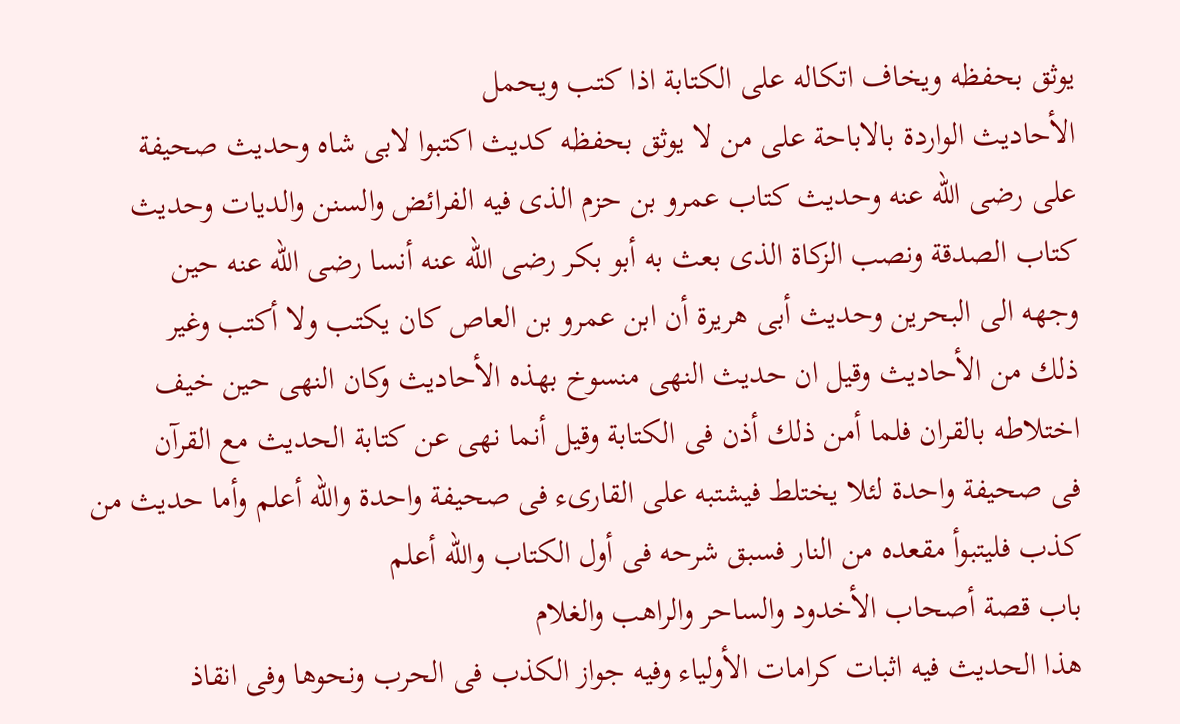يوثق بحفظه ويخاف اتكاله على الكتابة اذا كتب ويحمل
الأحاديث الواردة بالاباحة على من لا يوثق بحفظه كديث اكتبوا لابى شاه وحديث صحيفة
على رضى الله عنه وحديث كتاب عمرو بن حزم الذى فيه الفرائض والسنن والديات وحديث
كتاب الصدقة ونصب الزكاة الذى بعث به أبو بكر رضى الله عنه أنسا رضى الله عنه حين
وجهه الى البحرين وحديث أبى هريرة أن ابن عمرو بن العاص كان يكتب ولا أكتب وغير
ذلك من الأحاديث وقيل ان حديث النهى منسوخ بهذه الأحاديث وكان النهى حين خيف
اختلاطه بالقران فلما أمن ذلك أذن فى الكتابة وقيل أنما نهى عن كتابة الحديث مع القرآن
فى صحيفة واحدة لئلا يختلط فيشتبه على القارىء فى صحيفة واحدة والله أعلم وأما حديث من
كذب فليتبوأ مقعده من النار فسبق شرحه فى أول الكتاب والله أعلم
باب قصة أصحاب الأخدود والساحر والراهب والغلام
هذا الحديث فيه اثبات كرامات الأولياء وفيه جواز الكذب فى الحرب ونحوها وفى انقاذ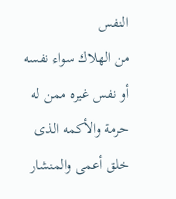النفس
من الهلاك سواء نفسه أو نفس غيره ممن له حرمة والأكمه الذى خلق أعمى والمنشار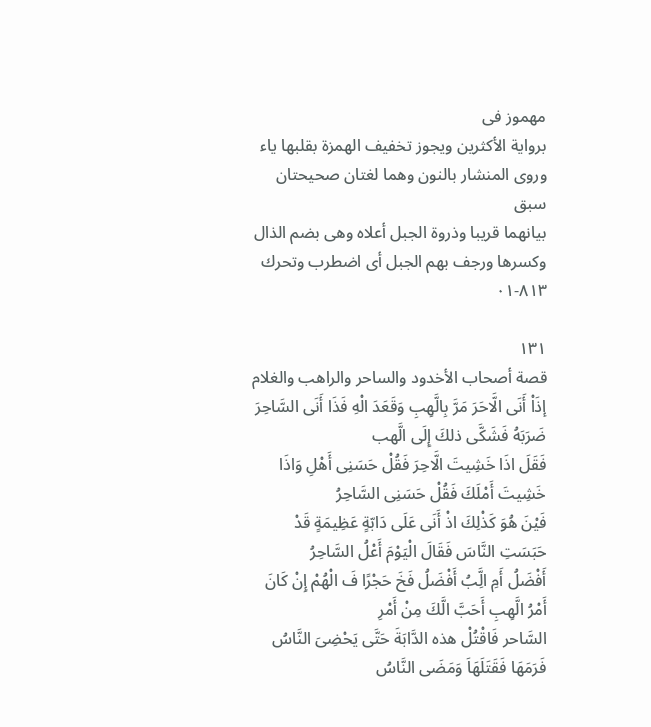مهموز فى
برواية الأكثرين ويجوز تخفيف الهمزة بقلبها ياء وروى المنشار بالنون وهما لغتان صحيحتان سبق
بيانهما قريبا وذروة الجبل أعلاه وهى بضم الذال وكسرها ورجف بهم الجبل أى اضطرب وتحرك
٨١٣-٠١

١٣١
قصة أصحاب الأخدود والساحر والراهب والغلام
إذَاْ أَنَى الَّاحَرَ مَرَّ بِالَّهِبِ وَقَعَدَ الْهِ فَذَا أَنَى السَّاحِرَ ضَرَبَهُ فَشَكَّى ذلكَ إِلَى الَّهب
فَقَلَ اذَا خَشِيتَ الَّاحِرَ فَقُلْ حَسَنِى أَهْلِ وَاذَا خَشِيتَ أَمْلَكَ فَقُلْ حَسَنِى السَّاحِرُ
فَيْنَ هُوَ كَذْلِكَ اذْ أَنَى عَلَى دَابّةٍ عَظِيمَةٍ قَدْ حَبَسَتِ النَّاسَ فَقَالَ الْيَوْمَ أَعْلُ السَّاحِرُ
أَفْضَلُ أَمِ الَِّبُ أَفْضَلُ فَخَ حَجْرًا فَ الْهُمْ إِنْ كَانَ أَمْرُ الَّهِبِ أَحَبَّ الَّكَ مِنْ أَمْرِ
السَّاحر فَاقْتُلْ هذه الدَّابَةَ حَتَّى يَحْضِىَ النَّاسُ فَرَمَهَا فَقَتَلَهَاَ وَمَضَى النَّاسُ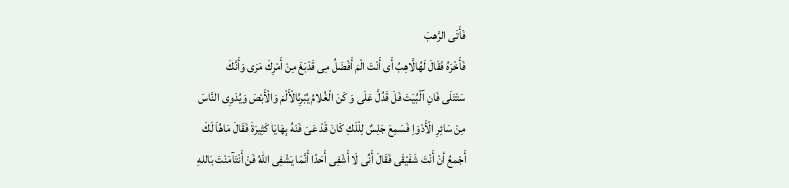فَأَتَى الرَّهبَ
فَأَخْرَهُ فَقَالَ لَهُالَّاهِبُ أَى أَنْتَ الْمَ أَفْضَلُ مِى قَدْبَغَ مِنْ أَمْرِكَ مَرَى وَأَنَّكَ
سَتْتَلَى فَانِ آلْبُيَتَ فَلَ قَدُلَّ عَلَى وَ كَنَ الْغُلامُ يُبْرِىُالْأَلْمَ وَالْأَبْصَ وَيُدَوِى النَّاسَ
مِنْ سَائِرِ الْأَدْوَاِ فَسَمِعَ جَلِسٌ لِلْلَكِ كَانَ قَدْ عَىَ فَنَهُ بِهَايَا كَثِيرَةَ فَقَالَ مَاهُاَ لَكَ
أَجْمعُ أنْ أَنْتَ شَفَيْقَى فَقَالَ أَنِّى لَا أَشْفِى أَحَدًا أَنَّمَا يَشْفِى اللهُ فَنْ أَنْتَآمَنْتَ بَاللهِ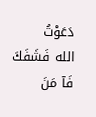دَعَوْتُ
الله فَشَفَكَ فَآ مَنَ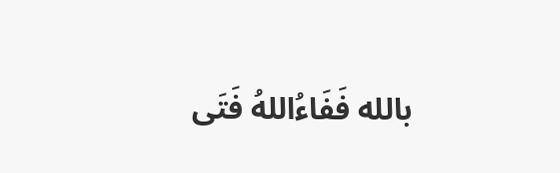بالله فَفَاءُاللهُ فَتَى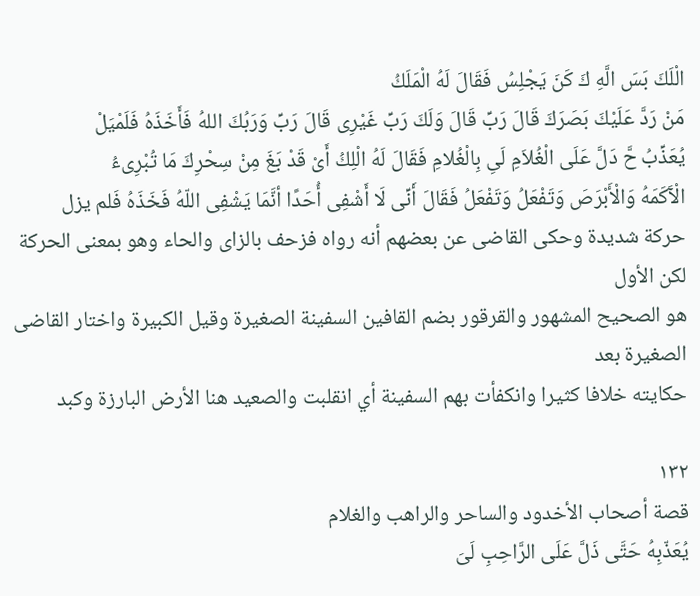الْلَكَ بَسَ الَّهِ كَ كَنَ يَجْلِسُ فَقَالَ لَهُ الْمَلَكُ
مَنْ رَدَّ عَلَيْكَ بَصَرَكَ قَالَ رَبِّ قَالَ وَلَكَ رَبِّ غَيْرِى قَالَ رَبِّ وَرَبُكَ اللهُ فَأَخَذَهُ فَلَمْيَلْ
يُعَذِّبُ حَّ دَلَّ عَلَى الْغُلاَمِ لَىِ بِالْغُلامِ فَقَالَ لَهُ الْلِكُ أَىْ قَدْ بَغَ مِنْ سِحْرِكَ مَا تُبْرِىءُ
الْآَكَمَهُ وَالْأَبْرَصَ وَتَفْعَلُ وَتَفْعَلُ فَقَالَ أَنِّى لَا أَشْفِى أُحَدًا أنَّمَا يَشْفِى اللّهُ فَخَذَهُ فَلم يزل
حركة شديدة وحكى القاضى عن بعضهم أنه رواه فزحف بالزاى والحاء وهو بمعنى الحركة لكن الأول
هو الصحيح المشهور والقرقور بضم القافين السفينة الصغيرة وقيل الكبيرة واختار القاضى الصغيرة بعد
حكايته خلافا كثيرا وانكفأت بهم السفينة أي انقلبت والصعيد هنا الأرض البارزة وكبد

١٣٢
قصة أصحاب الأخدود والساحر والراهب والغلام
يُعَذّبِهُ حَتَّى ذَلَّ عَلَى الرَّاحِبِ لَىَ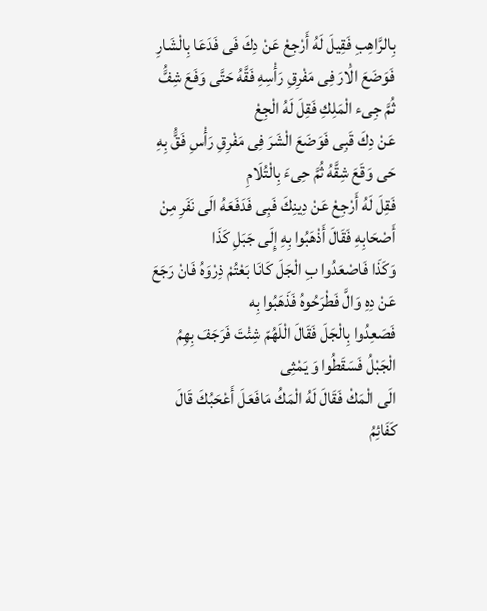بِالرَّاهِبِ فَقِيلَ لَهُ أَرْجِعْ عَنْ دِكَ فَى فَدَعَا بِالْشَارِ
فَوَضَعَ الَْارَ فِى مَفْرِقِ رَأْسِهِ فَقَّهُ حَتَّى وَفَعَ شِفَُّ ثُمَّ جِىء الْمَلِكِ فَقِلَ لَهُ الْجِعْ
عَنْ دِكَ قَبِى فَوَضَعَ الْشَرَ فِى مَفْرِقِ رَأْسِ فَقَُّ بِهِ حَى وَقَعَ شِقَّهُ ثُمَّ حِىءَ بِالْتُلَامِ
فَقِلَ لَهُ أَرْجِعْ عَنْ دِينِكَ فَبِى فَدَفَعَهُ الَى نَفَرِ مِنْ أَصْحَابِهِ فَقَالَ أَذْهَبُوا بِهِ إِلَى جَبَلِ كَذَا
وَكَذَا فَاصْعَدُوا بِ الْجَلَ كَانَا بَعْتُمْ ذِرْوَهُ فَانْ رَجَعَ عَنْ دِهِ وَالَّ فَطْرَحُوهُ فَذَهَبُوا بِه
فَصَعِدُوا بِالْجَلَ فَقَالَ الْلَهُمّ شِئْتَ فَرَجَفَ بِهِمُ الْجَبْلُ فَسَقَطُوا وَ يَمْثِى
الَى الْمَكْ فَقَالَ لَهُ الْمَكُ مَافَعَلَ أَعْحَبُكَ قَالَ كَفَائِمُ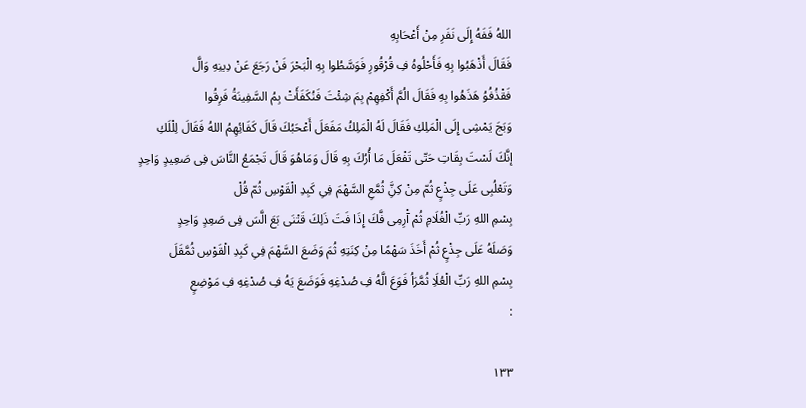اللهُ فَفَهُ إِلَى نَفَرِ مِنْ أَعْحَابِهِ
فَقَالَ أَذْهَبُوا بِهِ فَأَحْلُوهُ فِ قُرْقُورِ فَوَسَّطُوا بِهِ الْبَحْرَ فَنْ رَجَعَ عَنْ دِينِهِ وَالَّ
فَقْذُفُوُ هَذَهُوا بِهِ فَقَالَ الُمَّ أَكْفِهِمْ بِمَ شِئْتَ فَنُكَفَأَتْ بِمُ السَّفِينَةُ فَرِقُوا
وَبَجَ يَمْشِى إِلَى الْمَلِكِ فَقَالَ لَهُ الْمَلِكُ مَفَعَلَ أَعْحَبُكَ قَالَ كَفَائِهِمُ اللهُ فَقَالَ لِلْلَكِ
إنَّكَ لَسْتَ بِقَاتِ حَتّى تَفْعَلَ مَا أُرُكَ بِهِ قَالَ وَمَاهُوَ قَالَ تَجْمَعُ النَّاسَ فِى صَعِيدٍ وَاحِدٍ
وَتَعْلُبِى عَلَى جِذْعٍ ثُمّ مِنْ كِنَِّ ثُمَّعِ السَّهْمَ فِىِ كَبِدِ الْقَوْسِ ثُمّ قُلْ
بِسْمِ اللهِ رَبِّ الْغُلَامِ ثُمْ آْرِمِى فَّكَ إِذَا فَتَ ذَلِكَ قَتْنَى بَعَ الَّسَ فِى صَعِدٍ وَاحِدٍ
وَصَلَهُ عَلَى جِذْعٍ ثُمْ أَخَذَ سَهْمًا مِنْ كِنَتِهِ ثُمَ وَضَعَ السَّهْمَ فِىِ كَبِدِ الْقَوْسِ ثُمَّقَلَ
بِسْمِ اللهِ رَبِّ الْعُلَاِ ثُمَّرَاُ فَوَعَ الَّهُ فِ صُدْغِهِ فَوَضَعَ يَهُ فِ صُدْغِهِ فِ مَوْضِعٍ
:

١٣٣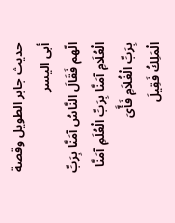حديث جابر الطويل وقصة أبى اليسر
الّهم فَقَالَ النَّاسُ آمَنَّا بِرَبِّ الْعُلَامِ آمَنَّا بِرَبِّ الْعُلَمِ آمَنَّا بِرَبِّ الْغُلاَمِ فَأَّىَ
الْمَلِكُ فَقِيلَ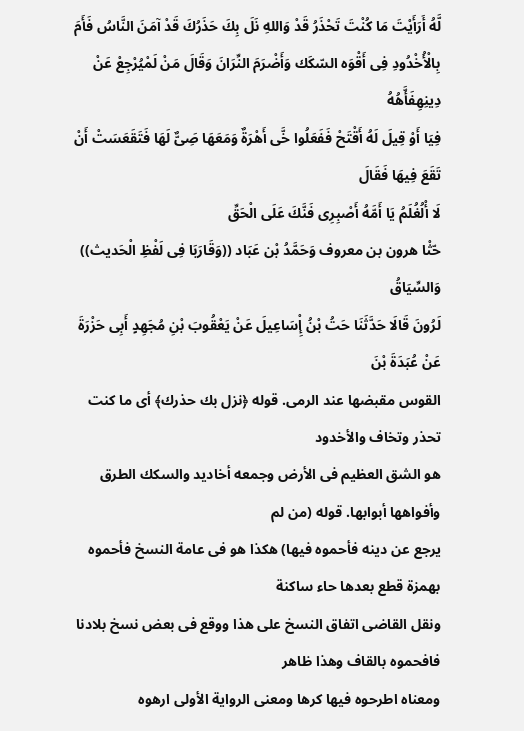لَّهُ أَرَأَيْتَ مَا كُنْتَ تَحْذَرُ قَدْ وَاللهِ نَلَ بِكَ حَذَرُكَ قَدْ آمَنَ النَّاسُ فَأَمَ
بِالْأُخْدُودِ فِى أَقْوَه السّكَك وَأَضْرَمَ النِّرَانَ وَقَالَ مَنْ لَمْيُرْجِعْ عَنْ دِينِهِفَأَّهُهُ
فِيَا أَوْ قِيلَ لَهُ أَقْتَحْ فَفَعَلُوا خَّى أَهْرَةٌ وَمَعَهَا صَِىٌّ لَهَا فَتَقَعَسَتْ أَنْ تَقَعَ فِيهَا فَقَالَ
لَا أْلُغُلَمُ يَا أَمَّهُ أَصْبِرِى فَنَّكَ عَلَى الْحَقِّ
حّثْا هرون بن معروف وَحَمَّدُ بْن عَبَاد ((وَقَارَبَا فِى لَفْظِ الْحَديث)) وَالسِّيَاقُ
لَرُونَ قَالَا حَدَّثَنَا حَتُ بْنُ إِْسَاعِيلَ عَنْ يَعْقُوبَ بْنِ مُجَهِدٍ أَبِى حَزْرَةَ عَنْ عُبَدَةَ بْنَ
القوس مقبضها عند الرمى. قوله ﴿نزل بك حذرك﴾ أى ما كنت تحذر وتخاف والأخدود
هو الشق العظيم فى الأرض وجمعه أخاديد والسكك الطرق وأفواهها أبوابها. قوله (من لم
يرجع عن دينه فأحموه فيها) هكذا هو فى عامة النسخ فأحموه بهمزة قطع بعدها حاء ساكنة
ونقل القاضى اتفاق النسخ على هذا ووقع فى بعض نسخ بلادنا فافحموه بالقاف وهذا ظاهر
ومعناه اطرحوه فيها كرها ومعنى الرواية الأولى ارهوه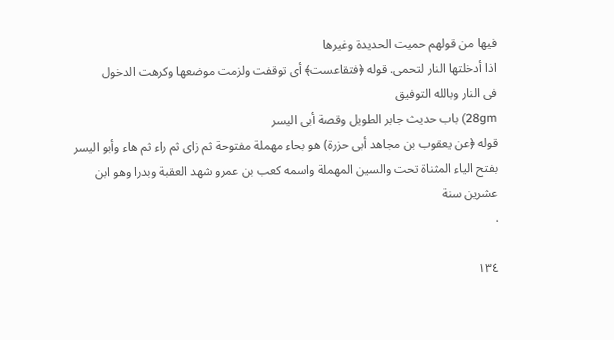فيها من قولهم حميت الحديدة وغيرها
اذا أدخلتها النار لتحمى. قوله ﴿فتقاعست﴾ أى توقفت ولزمت موضعها وكرهت الدخول
فى النار وبالله التوفيق
28gm) باب حديث جابر الطويل وقصة أبى اليسر
قوله ﴿عن يعقوب بن مجاهد أبى حزرة) هو بحاء مهملة مفتوحة ثم زاى ثم راء ثم هاء وأبو اليسر
بفتح الياء المثناة تحت والسين المهملة واسمه كعب بن عمرو شهد العقبة وبدرا وهو ابن عشرين سنة
.

١٣٤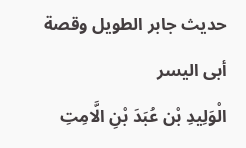حديث جابر الطويل وقصة أبى اليسر
الْوَلِيدِ بْن عُبَدَ بْنِ الَّامِتِ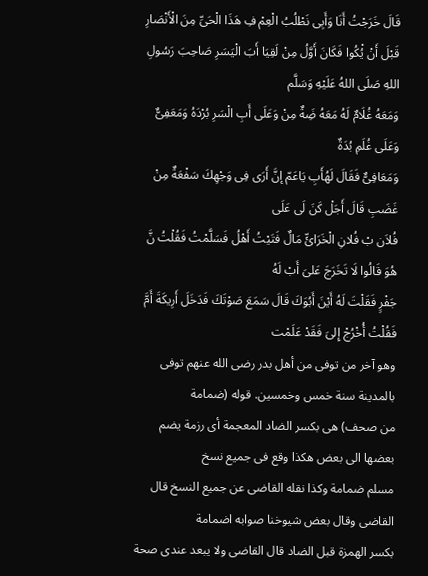قَالَ خَرَجْتُ أَنَا وَأَبِى نَطْلُبُ الْعِمْ فِ هَذَا الْحَىِّ مِنَ الْأَنْصَارِ
قَبْلَ أَنْ يُْكُوا فَكَانَ أَوَّلُ مِنْ لَقِيَا أَبَ الْيَسَرِ صَاحِبَ رَسُولِ اللهِ صَلَى اللهُ عَلَيْهِ وَسَلَّم
وَمَعَهُ غُلَامٌ لَهُ مَعَهُ ضَِةٌ مِنْ وَعَلَى أَبِ الْسَرِ بُرْدَهُ وَمَعَفِىٌّ وَعَلَى غُلَمِ بُدَةٌ
وَمَعَافِىٌّ فَقَالَ لَهُأَبِ يَاعَمّ إنَّ أَرَى فِى وَجْهِكَ سَفْعَةٌ مِنْ غَضَبِ قَالَ أَجَلْ كَنَ لَى عَلَى
فُلاَن بْ فُلانِ الْخَرَائِّ مَالٌ فَتَيْتُ أَهْلُ فَسَلَّمْتُ فَقُلْتُ نَّ هُوَ قَالُوا لَا تَخَرَجَ عَلىَ أَبْ لَهُ
جَفْرٍ فَقَلْتَ لَهُ أَيْنَ أَبُوَكَ قَالَ سَمَعَ صَوْتَكَ فَدَخَلَ أَرِيكَةَ أَمَّ فَقُلْتُ أُخْرُجْ إِلىَ فَقَدْ عَلَمْت
وهو آخر من توفى من أهل بدر رضى الله عنهم توفى بالمدينة سنة خمس وخمسين. قوله (ضمامة
من صحف) هى بكسر الضاد المعجمة أى رزمة يضم بعضها الى بعض هكذا وقع فى جميع نسخ
مسلم ضمامة وكذا نقله القاضى عن جميع النسخ قال القاضى وقال بعض شيوخنا صوابه اضمامة
بكسر الهمزة قبل الضاد قال القاضى ولا يبعد عندى صحة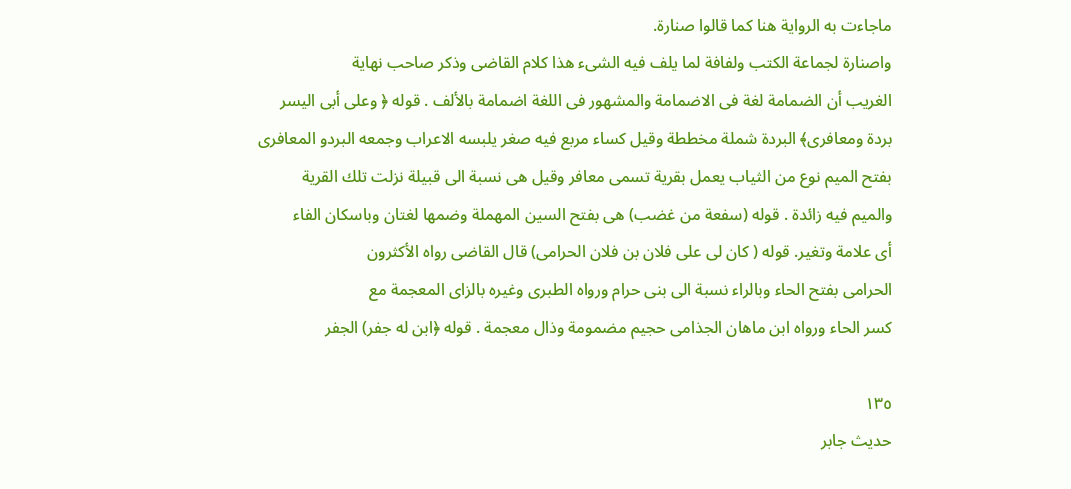ماجاءت به الرواية هنا كما قالوا صنارة.
واصنارة لجماعة الكتب ولفافة لما يلف فيه الشىء هذا كلام القاضى وذكر صاحب نهاية
الغريب أن الضمامة لغة فى الاضمامة والمشهور فى اللغة اضمامة بالألف . قوله ﴿ وعلى أبى اليسر
بردة ومعافرى﴾ البردة شملة مخططة وقيل كساء مربع فيه صغر يلبسه الاعراب وجمعه البردو المعافرى
بفتح الميم نوع من الثياب يعمل بقرية تسمى معافر وقيل هى نسبة الى قبيلة نزلت تلك القرية
والميم فيه زائدة . قوله (سفعة من غضب) هى بفتح السين المهملة وضمها لغتان وباسكان الفاء
أى علامة وتغير. قوله ( كان لى على فلان بن فلان الحرامى) قال القاضى رواه الأكثرون
الحرامى بفتح الحاء وبالراء نسبة الى بنى حرام ورواه الطبرى وغيره بالزاى المعجمة مع
كسر الحاء ورواه ابن ماهان الجذامى حجيم مضمومة وذال معجمة . قوله ﴿ابن له جفر) الجفر

١٣٥
حديث جابر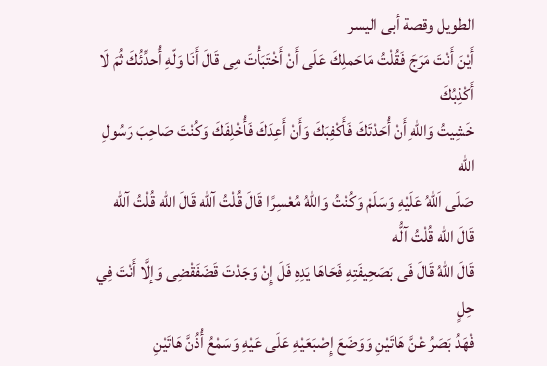الطويل وقصة أبى اليسر
أَيْنَ أَنْتَ مَرَجَ فَقُلْتُ مَاحَملِكَ عَلَى أَنْ أَخْتَبَأْتَ مِى قَالَ أَنَا وَلّهِ أُحدِّئُكَ ثُمَ لَا أَكْذِبُكَ
خَشِيتُ وَاللهِ أَنْ أُحَدْتَكَ فَأَكْفِبَكَ وَأَنْ أَعِدَكَ فَأُخْلِفَكَ وَكُنْتَ صَاحِبَ رَسُولِ الله
صَلَى اَللّهُ عَلَيْهِ وَسَلَمْ وَكُنْتُ وَاللهُ مُعْسِرًا قَالَ قُلْتُ آلله قَالَ الله قُلْتُ آلله قَالَ الله قُلْتُ آلُّه
قَالَ اللهُ قَالَ فَى بَصَحِيفَتِهِ فَحَاهَا يَدِهِ فَلَ إِنْ وَجَدْتَ قَضَفَقْضِى وَإلَّا أَنْتَ فِي حِلٍ
فْهَدُ بَصَرُ عْنَّ هَاتَيْنِ وَوَضَعَ إِصْبَعَيْهِ عَلَى عَيْهِ وَسَمْعُ أُذُنَّ هَاتَيْنِ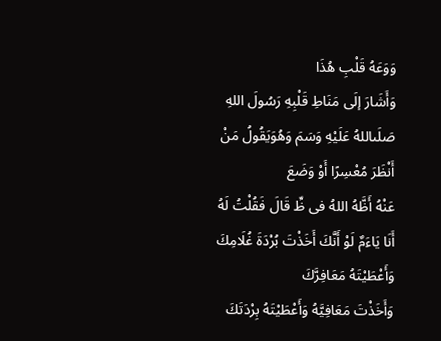وَوَعَهُ قَلْبِ هُذَا
وَأَشَارَ إلَى مَنَاطِ قَلْبِهِ رَسُولَ اللهِ صَلَىاللهُ عَلَيْهِ وَسَمَ وَهُوَيَقُولُ مَنْ أَنْظَرَ مُعْسِرًا أَوْ وَضَعَ
عَنْهُ أَظَّهُ اللهُ فى ظِّ قَالَ فَقُلْتُ لَهُ أَنَا يَاءَمٌ لَوْ أَنَّكَ أَخَذْتَ بُرْدَةَ غُلَامِكَ وَأَعْطَيْتَهُ مَعَافِرَّكَ
وَأَخَذْتَ مَعَافِيَّهُ وَأَعْطَيْتَهُ بِرْدَتَكَ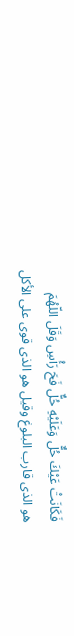فَكَانَتْ عَيْكَ حُلٌّ وَعَلَيْهِ حُلٌّ فَحَ رَأْسِ وَقَلَ اللّهُمَ
هو الذى قارب البلوغ وقيل هو الذى قوى على الأكل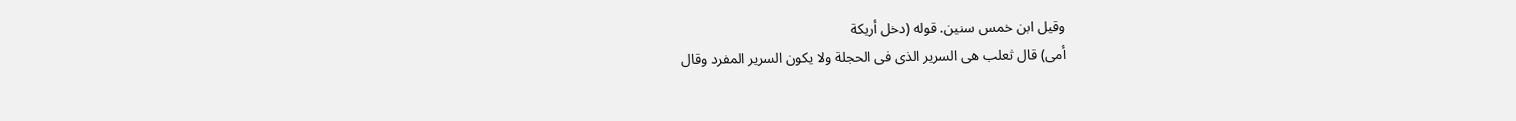وقيل ابن خمس سنين. قوله (دخل أريكة
أمى) قال ثعلب هى السرير الذى فى الحجلة ولا يكون السرير المفرد وقال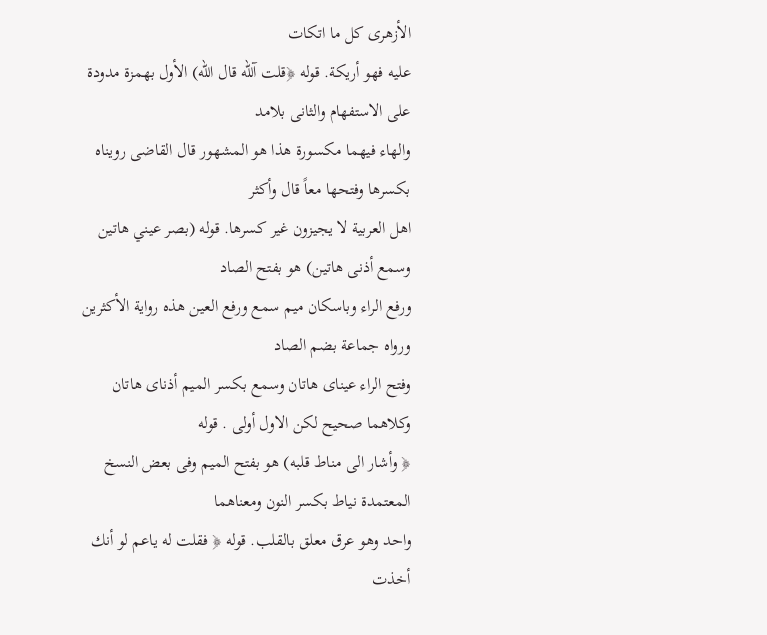الأزهرى كل ما اتكات
عليه فهو أريكة. قوله ﴿قلت آللّه قال الله) الأول بهمزة مدودة على الاستفهام والثانى بلامد
والهاء فيهما مكسورة هذا هو المشهور قال القاضى رويناه بكسرها وفتحها معاً قال وأكثر
اهل العربية لا يجيزون غير كسرها. قوله (بصر عيني هاتين وسمع أذنى هاتين) هو بفتح الصاد
ورفع الراء وباسكان ميم سمع ورفع العين هذه رواية الأكثرين ورواه جماعة بضم الصاد
وفتح الراء عيناى هاتان وسمع بكسر الميم أذناى هاتان وكلاهما صحيح لكن الاول أولى . قوله
﴿ وأشار الى مناط قلبه) هو بفتح الميم وفى بعض النسخ المعتمدة نياط بكسر النون ومعناهما
واحد وهو عرق معلق بالقلب. قوله ﴿ فقلت له ياعم لو أنك أخذت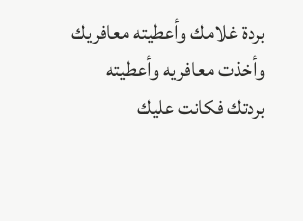بردة غلامك وأعطيته معافريك
وأخذت معافريه وأعطيته بردتك فكانت عليك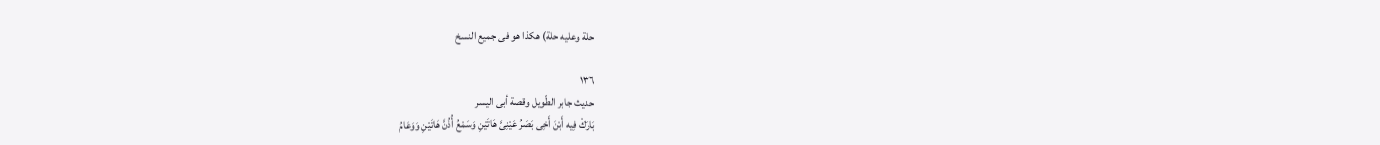حلة وعليه حلة) هكذا هو فى جميع النسخ

١٣٦
حديث جابر الطّويل وقصة أبى اليسر
بَارَكْ فِيه أَبْنَ أَخِى بَصَرُ عَيْنِىَّ هَاتَيْنِ وَسَمْعُ أُذُنَّ هَاتَيْنِ وَوَعَامُ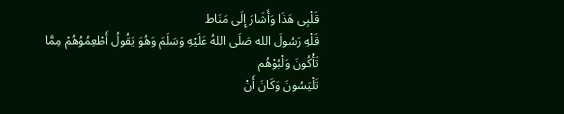قَلْبِى هَذَا وَأَشَارَ إِلَى مَنَاط
قَلْهِ رَسُولَ الله صَلَى اللهُ عَلَيْهِ وَسَلَمَ وَهُوَ يَقُولُ أَطْعِمُوُهُمْ مِمَّا تَأْكُونَ وَلْبُوْهُم
تَلْيَسُونَ وَكَانَ أَنْ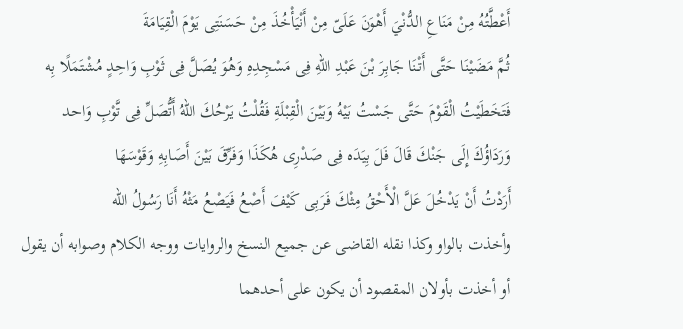أَعْطَّتُهُ مِنْ مَنَاعِ الدُّنْيَ أَهْوَنَ عَلَىّ مِنْ أَنْيَأْخُذَ مِنْ حَسَنَتِى يَوْمَ الْقِيَامَةَ
ثُمَّ مَضَيْنَا حَتَّى أَتْنَا جَابِرَ بْنَ عَبْدِ اللهِ فِى مَسْجِدِهِ وَهُوَ يُصَلَّ فِى ثَوْبِ وَاحِدٍ مُشْتَمَلًا بِه
فَتَخَطَيْتُ الْقَوْمَ حَتَّى جَسْتُ بَيْهُ وَبَيْنَ الْقِبْلَةِ فَقُلْتُ يَرْحُكَ اللهُ أَتُّصَلِّ فِى تَّوْبِ وَاحد
وَرَدَاؤُكَ إِلَى جَنْكَ قَالَ فَلَ بِيَدَه فِى صَدْرِى هُكَذَا وَفَرِّقَ بَيْنَ أَصَابِهِ وَقَوْسَهَا
أَرَدْتُ أَنْ يَدْخُلَ عَلَّ الْأَحْقُ مِثْكَ فَرَبِى كَيْفَ أَصْعُ فَيَصْعُ مَثْهُ أَنَا رَسُولُ الله
وأخذت بالواو وكذا نقله القاضى عن جميع النسخ والروايات ووجه الكلام وصوابه أن يقول
أو أخذت بأولان المقصود أن يكون على أحدهما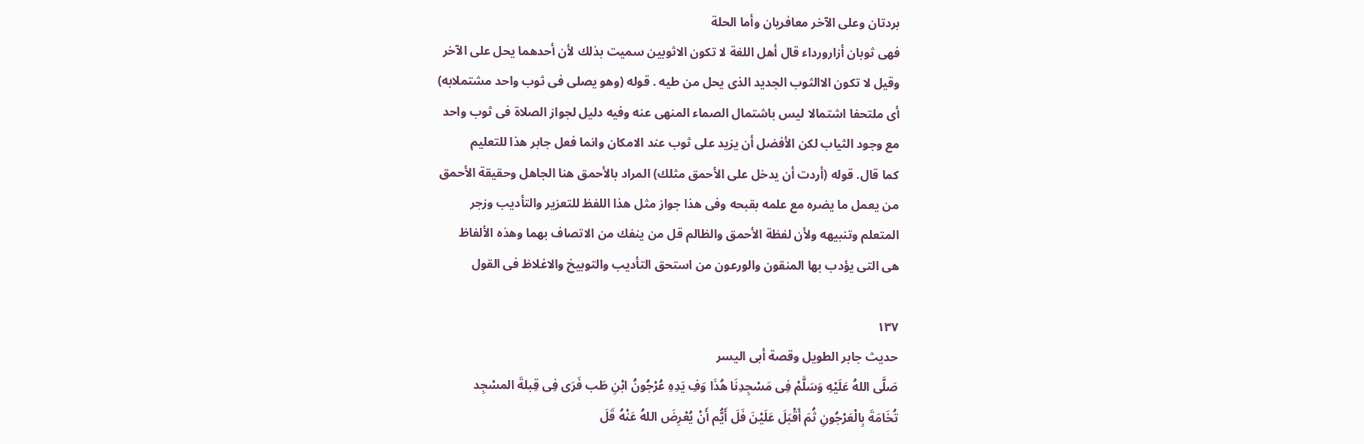بردتان وعلى الآخر معافريان وأما الحلة
فهى ثوبان أزارورداء قال أهل اللغة لا تكون الاثوبين سميت بذلك لأن أحدهما يحل على الآخر
وقيل لا تكون الاالثوب الجديد الذى يحل من طيه . قوله (وهو يصلى فى ثوب واحد مشتملابه)
أى ملتحفا اشتمالا ليس باشتمال الصماء المنهى عنه وفيه دليل لجواز الصلاة فى ثوب واحد
مع وجود الثياب لكن الأفضل أن يزيد على ثوب عند الامكان وانما فعل جابر هذا للتعليم
كما قال. قوله (أردت أن يدخل على الأحمق مثلك) المراد بالأحمق هنا الجاهل وحقيقة الأحمق
من يعمل ما يضره مع علمه بقبحه وفى هذا جواز مثل هذا اللفظ للتعزير والتأديب وزجر
المتعلم وتنبيهه ولأن لفظة الأحمق والظالم قل من ينفك من الاتصاف بهما وهذه الألفاظ
هى التى يؤدب بها المنقون والورعون من استحق التأديب والتوبيخ والاغلاظ فى القول

١٣٧
حديث جابر الطويل وقصة أبى اليسر
صَلَّى اللهُ عَلَيْهِ وَسَلَّمْ فِى مَسْجِدِنَا هُذَا وَفِ يَدِهِ عُرْجُونُ ابْنِ طَب فَرَى فِى قِبلةَ المسْجِد
تُخَامَةَ بِالْعَرْجُونِ ثُمَ أَقْبَلَ عَلَيْنَ فَلَ أَيُّم أَنْ يُعْرِضَ اللهُ عَنْهُ قَلَ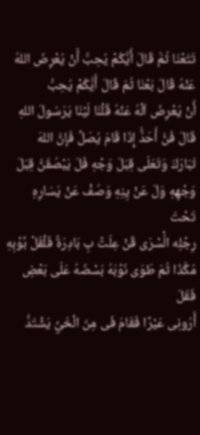تَتَعْنَا ثُمَّ قَالَ أَيُّكُمْ يُحِبُّ أَنْ يُعْرِضَ اللهُ عَنْهُ قَالَ بَعْنَا ثُمّ قَالَ أَيُّكُمْ يُحِبُّ
أَنْ يُعْرِضَ اَلْهُ عَنْهُ قُلْنَا لَيْنَا يَرَسُولَ اللهِ قَالَ فَنَّ أَحَدٌَّ إِذَا قَامَ يُصَلِّ فَإنَّ اللهَ
تَبَارَكَ وَتَعَلَى قِبَلَ وَجْهِ فَلَ يَبْصُقَنَّ قِبَلَ وَجْهِهِ وَلَ عَنْ يِنِهِ وَصُفْ عَنْ يَسَارِهِ تَحْتَ
رِجْلِه الُْسْرَى قَنْ عِلَتْ بِ بَادِرَةٌ فَلْقُلْ بِّوْبِهِ مُكَّذَا ثُمَ طَوَى نَوْبَهُ بَسْضَهُ عَلَى بَعْضِ فَقَلَ
أُرُونِى عَيْرًا فَقَامَ فَى مِنَ الْخَيِّ يَشْتَدُّ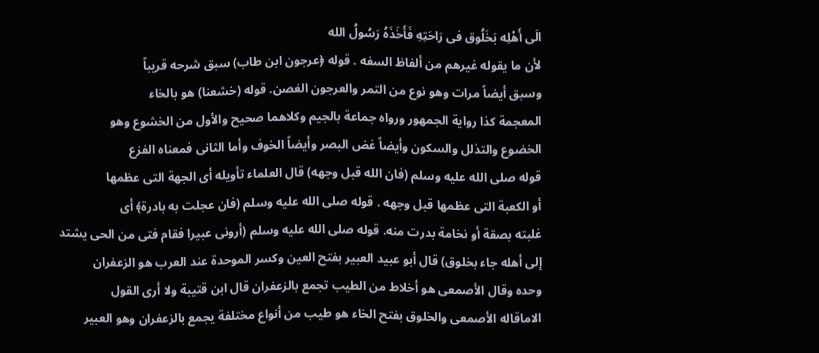الَى أَهْلِه بَخَلُوق فى رَاحَتِهِ فَأَخَذَهُ رَسُولُ الله
لأن ما يقوله غيرهم من ألفاظ السفه . قوله ﴿عرجون ابن طاب) سبق شرحه قريباً
وسبق أيضاً مرات وهو نوع من التمر والعرجون الغصن. قوله (خشعنا) هو بالخاء
المعجمة كذا رواية الجمهور ورواه جماعة بالجيم وكلاهما صحيح والأول من الخشوع وهو
الخضوع والتذلل والسكون وأيضاً غض البصر وأيضاً الخوف وأما الثانى فمعناه الفزع
قوله صلى الله عليه وسلم (فان الله قبل وجهه) قال العلماء تأويله أى الجهة التى عظمها
أو الكعبة التى عظمها قبل وجهه . قوله صلى الله عليه وسلم (فان عجلت به بادرة﴾ أى
غلبته بصقة أو نخامة بدرت منه. قوله صلى الله عليه وسلم (أرونى عبيرا فقام فتى من الحى يشتد
إلى أهله جاء بخلوق) قال أبو عبيد العبير بفتح العين وكسر الموحدة عند العرب هو الزعفران
وحده وقال الأصمعى هو أخلاط من الطيب تجمع بالزعفران قال ابن قتيبة ولا أرى القول
الاماقاله الأصمعى والخلوق بفتح الخاء هو طيب من أنواع مختلفة يجمع بالزعفران وهو العبير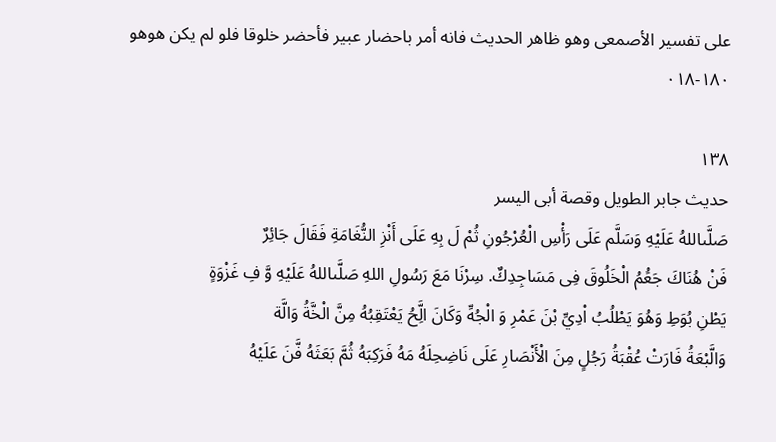على تفسير الأصمعى وهو ظاهر الحديث فانه أمر باحضار عبير فأحضر خلوقا فلو لم يكن هوهو
١٨٠-٠١٨

١٣٨
حديث جابر الطويل وقصة أبى اليسر
صَلَّىاللهُ عَلَيْهِ وَسَلَّم عَلَى رَأْسِ الْعُرْجُونِ ثُمْ لَ بِهِ عَلَى أَنْزِ النُّغَامَةِ فَقَالَ جَائِرٌ
فَنْ هُنَاكَ جَعَُمُ الْخَلُوقَ فِى مَسَاجِدِكٌ. سِرْنَا مَعَ رَسُولِ اللهِ صَلَّىاللهُ عَلَيْهِ وَّ فِ غَزْوَةٍ
يَطْنِ بُوَطِ وَهُوَ يَطْلُبُ اْدِيِّ بْنَ عَمْرِ وَ الْجُهِّ وَكَانَ الَِّحُ يَعْتَقِبُهُ مِنَّ الْخَّةُ وَالَّة
وَالَّبْعَةُ فَارَتْ عُقْبَةُ رَجُلٍ مِنَ الْأَنْصَارِ عَلَى نَاضِحِلَهُ مَهُ فَرَكِبَهُ ثُمَّ بَعَثَهُ فَّنَ عَلَيْهُ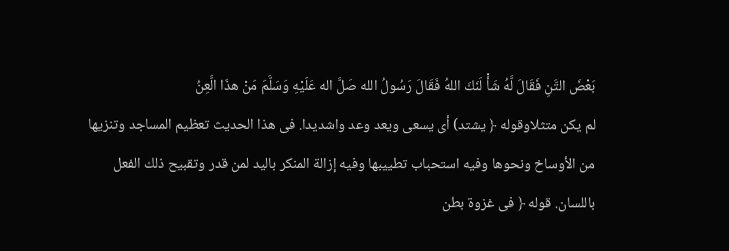بَعْضَ التَّنِ فَقَالَ لَّهُ شَأْ لَنَكَ اللهُ فَقَالَ رَسُولُ الله صَلَّ اله عَلَيْهِ وَسَلَّمَ مَنْ هذَا الَّعِنُ
لم يكن متثلاوقوله ﴿ يشتد) أى يسعى ويعد وعد واشديدا. فى هذا الحديث تعظيم المساجد وتنزيها
من الأوساخ ونحوها وفيه استحباب تطييبها وفيه إزالة المنكر باليد لمن قدر وتقبيح ذلك الفعل
باللسان. قوله ﴿ فى غزوة بطن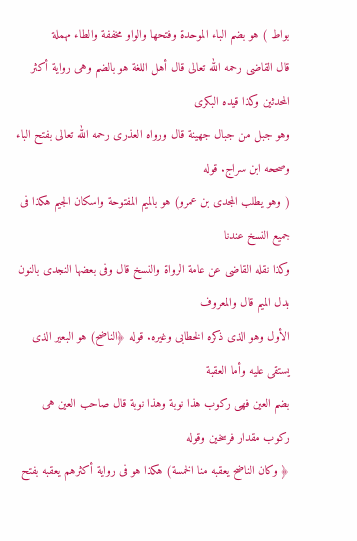بواط ) هو بضم الباء الموحدة وفتحها والواو مخففة والطاء مهملة
قال القاضى رحمه الله تعالى قال أهل اللغة هو بالضم وهى رواية أكثر المحدثين وكذا قيده البكرى
وهو جبل من جبال جهينة قال ورواه العذرى رحمه الله تعالى بفتح الباء وصححه ابن سراج. قوله
( وهو يطلب المجدى بن عمرو) هو بالميم المفتوحة واسكان الجيم هكذا فى جميع النسخ عندنا
وكذا نقله القاضى عن عامة الرواة والنسخ قال وفى بعضها النجدى بالنون بدل الميم قال والمعروف
الأول وهو الذى ذكره الخطابى وغيره. قوله ﴿الناضح) هو البعير الذى يستقى عليه وأما العقبة
بضم العين فهى ركوب هذا نوبة وهذا نوبة قال صاحب العين هى ركوب مقدار فرسخين وقوله
﴿ وكان الناضح يعقبه منا الخمسة) هكذا هو فى رواية أكثرهم يعقبه بفتح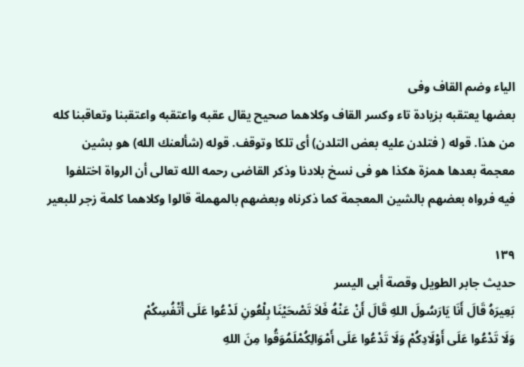الياء وضم القاف وفى
بعضها يعتقبه بزيادة تاء وكسر القاف وكلاهما صحيح يقال عقبه واعتقبه واعتقبنا وتعاقبنا كله
من هذا. قوله ( فتلدن عليه بعض التلدن) أى تلكا وتوقف. قوله (شألعنك الله) هو بشين
معجمة بعدها همزة هكذا هو فى نسخ بلادنا وذكر القاضى رحمه الله تعالى أن الرواة اختلفوا
فيه فرواه بعضهم بالشين المعجمة كما ذكرناه وبعضهم بالمهملة قالوا وكلاهما كلمة زجر للبعير

١٣٩
حديث جابر الطويل وقصة أبى اليسر
بَعِيرَهُ قَالَ أَنَا يَارَسُولَ اللهِ قَالَ أَنْ عَنْهُ فَلاَ تَصْحَيْنَا بِلْعُونِ لَدْعُوا عَلَى أَتْفُسِكُمْ
وَلَا تَدْعُوا عَلَى أَوْلَادِكُمْ وَلَا تَدْعُوا عَلَى أَمْوَالِكُمْلَمُوَقُوا مِنَ اللهِ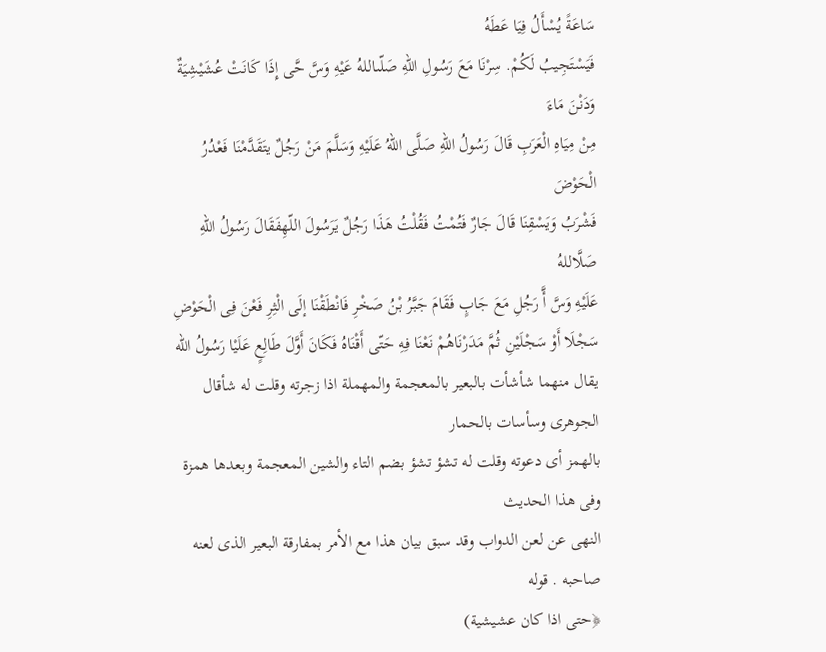سَاعَةً يُسْأَلُ فِيَا عَطَهُ
فَيَسْتَجِيبُ لَكُمْ. سِرْنَا مَعَ رَسُولِ اللهِ صَلّىاللهُ عَيْهِ وَسَّ حَّى إِذَا كَانَتْ عُشَيْشِيَةٌ وَدَنْنَ مَاءَ
مِنْ مِيَاهِ الْعَرَبِ قَالَ رَسُولُ اللهِ صَلَّى اللهُ عَلَيْهِ وَسَلَّمَ مَنْ رَجُلٌ يتَقَدَّمْنَا فَعْدُرُ الْحَوْضَ
فَشْرَبُ وَيَسْقِنَا قَالَ جَارٌ فَتُمْتُ فَقُلْتُ هَذَا رَجُلٌ يَرَسُولَ اللّهِفَقَالَ رَسُولُ اللهِ صَلَّاللهُ
عَلَيْهِ وَسَّ أَّ رَجُلِ مَعَ جَابٍ فَقَامَ جَبَّرُ بْنُ صَخْرِ فَانْطَقْنَا إلَى الْثِرِ فَعْنَ فِى الْحَوْضِ
سَجْلَا أَوْ سَجْلَيْنِ ثُمَّ مَدَرْنَاهُمْ نَعْنَا فِهِ حَتّى أَقْنَاهُ فَكَانَ أَوَّلَ طَالِعٍ عَلَيْا رَسُولُ الله
يقال منهما شأشأت بالبعير بالمعجمة والمهملة اذا زجرته وقلت له شأقال الجوهرى وسأسات بالحمار
بالهمز أى دعوته وقلت له تشؤ تشؤ بضم التاء والشين المعجمة وبعدها همزة وفى هذا الحديث
النهى عن لعن الدواب وقد سبق بيان هذا مع الأمر بمفارقة البعير الذى لعنه صاحبه . قوله
﴿حتى اذا كان عشيشية)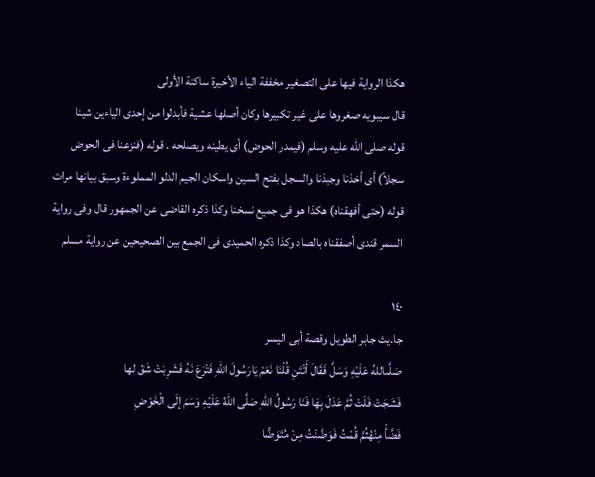هكذا الرواية فيها على التصغير مخففة الياء الأخيرة ساكنة الأولى
قال سيبويه صغروها على غير تكبيرها وكان أصلها عشية فأبدلوا من إحدى الياءين شينا
قوله صلى الله عليه وسلم (فيمدر الحوض) أى يطينه ويصلحه . قوله (فنزعنا فى الحوض
سجلاً) أى أخذنا وجبذنا والسجل بفتح السين واسكان الجيم الدلو المملوءة وسبق بيانها مرات
قوله (حتى أفهقناه) هكذا هو فى جميع نسخنا وكذا ذكره القاضى عن الجمهور قال وفى رواية
السمر قندى أصفقناه بالصاد وكذا ذكره الحميدى فى الجمع بين الصحيحين عن رواية مسلم

١٤٠
جا.یث جابر الطويل وقصة أبى اليسر
صَلَّىاللهُ عَلَيْهِ وَسَلَّ فَقَالَ أَتْتَنِ قُلْنَا نَعَمْ يَارَسُولَ اللهِ فَتْرَعَ نَهُ فَشَرِبَتْ شَقَ لها
فَشَجَتْ فَلَتْ ثُمَّ عَدَلَ بِهَا فَنَا رَسُولُ اللهِ صَلَّى اللهُ عَلَيْهِ وَسَمَ إلَى الْخَوْضِ
فَضَّأْ مِنْهُثُمَّ قُمْتُ فَوَضَّنْتُ مِنْ مُتَوَضًّا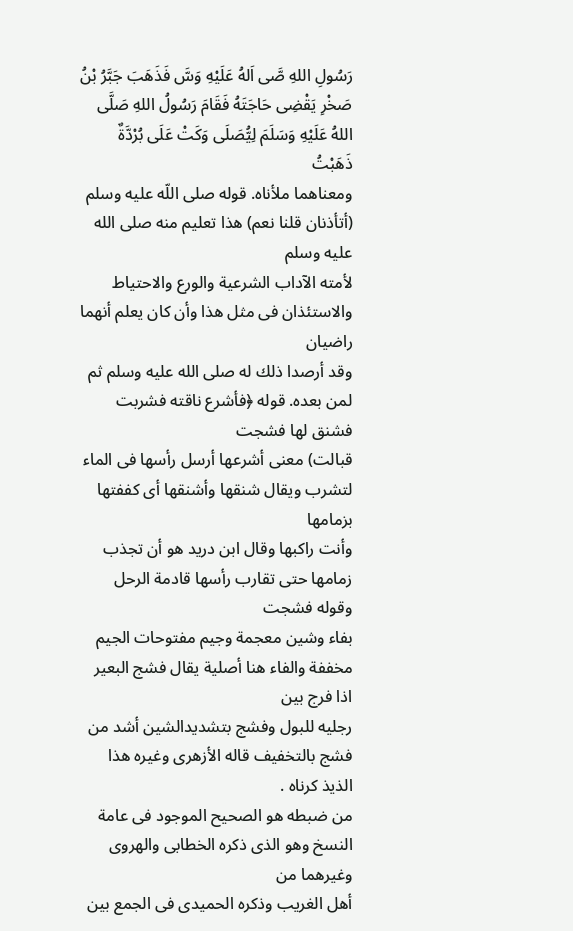رَسُولِ اللهِ صَّى اَلهُ عَلَيْهِ وَسَّ فَذَهَبَ جَبَّرُ بْنُ
صَخْرِ يَقْضِى حَاجَتَهُ فَقَامَ رَسُولُ اللهِ صَلَّى اللهُ عَلَيْهِ وَسَلَمَ لِيُّصَلَى وَكَتْ عَلَى بُرْدَّةٌ ذَهَبْتُ
ومعناهما ملأناه. قوله صلى اللّه عليه وسلم (أتأذنان قلنا نعم) هذا تعليم منه صلى الله عليه وسلم
لأمته الآداب الشرعية والورع والاحتياط والاستئذان فى مثل هذا وأن كان يعلم أنهما راضيان
وقد أرصدا ذلك له صلى الله عليه وسلم ثم لمن بعده. قوله ﴿فأشرع ناقته فشربت فشنق لها فشجت
قبالت) معنى أشرعها أرسل رأسها فى الماء لتشرب ويقال شنقها وأشنقها أى كففتها بزمامها
وأنت راكبها وقال ابن دريد هو أن تجذب زمامها حتى تقارب رأسها قادمة الرحل وقوله فشجت
بفاء وشين معجمة وجيم مفتوحات الجيم مخففة والفاء هنا أصلية يقال فشج البعير اذا فرج بين
رجليه للبول وفشج بتشديدالشين أشد من فشج بالتخفيف قاله الأزهرى وغيره هذا الذیذ کرناه .
من ضبطه هو الصحيح الموجود فى عامة النسخ وهو الذى ذكره الخطابى والهروى وغيرهما من
أهل الغريب وذكره الحميدى فى الجمع بين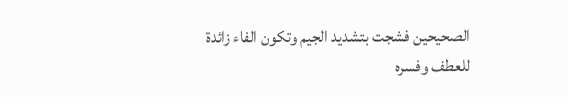الصحيحين فشجت بتشديد الجيم وتكون الفاء زائدة
للعطف وفسره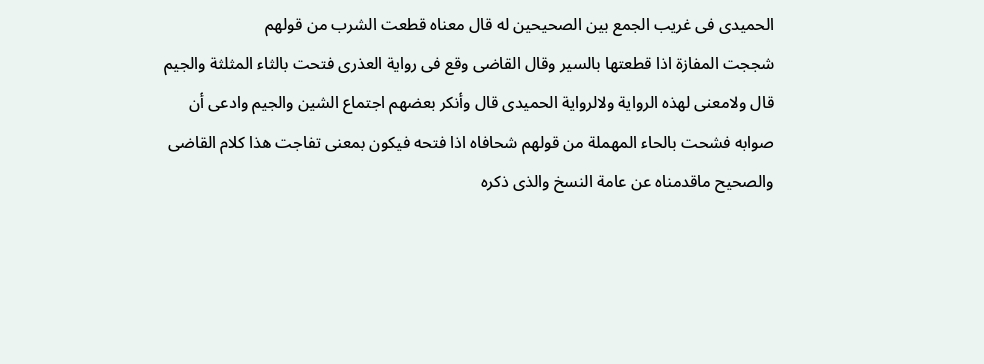الحميدى فى غريب الجمع بين الصحيحين له قال معناه قطعت الشرب من قولهم
شججت المفازة اذا قطعتها بالسير وقال القاضى وقع فى رواية العذرى فتحت بالثاء المثلثة والجيم
قال ولامعنى لهذه الرواية ولالرواية الحميدى قال وأنكر بعضهم اجتماع الشين والجيم وادعى أن
صوابه فشحت بالحاء المهملة من قولهم شحافاه اذا فتحه فيكون بمعنى تفاجت هذا كلام القاضى
والصحيح ماقدمناه عن عامة النسخ والذى ذكره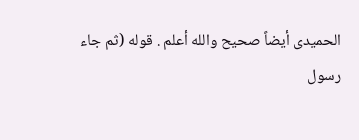الحميدى أيضاً صحيح والله أعلم . قوله (ثم جاء
رسول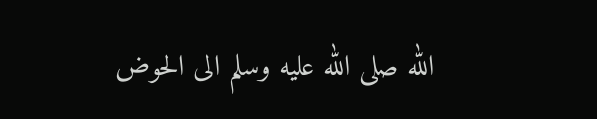الله صلى الله عليه وسلم الى الحوض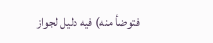فتوضأ منه) فيه دليل لجواز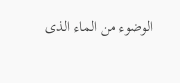الوضوء من الماء الذى